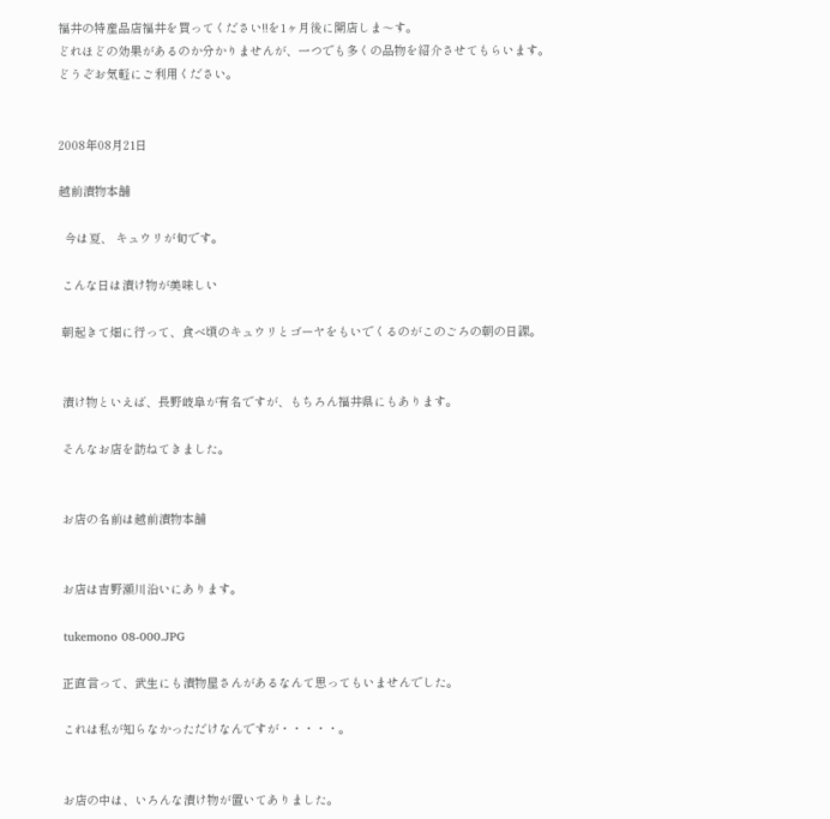福井の特産品店福井を買ってください!!を1ヶ月後に開店しま〜す。
どれほどの効果があるのか分かりませんが、一つでも多くの品物を紹介させてもらいます。
どうぞお気軽にご利用ください。


2008年08月21日

越前漬物本舗

  今は夏、 キュウリが旬です。

 こんな日は漬け物が美味しい

 朝起きて畑に行って、食べ頃のキュウリとゴーヤをもいでくるのがこのごろの朝の日課。


 漬け物といえば、長野岐阜が有名ですが、もちろん福井県にもあります。

 そんなお店を訪ねてきました。


 お店の名前は越前漬物本舗


 お店は吉野瀬川沿いにあります。

 tukemono 08-000.JPG

 正直言って、武生にも漬物屋さんがあるなんて思ってもいませんでした。

 これは私が知らなかっただけなんですが・・・・・。


 お店の中は、いろんな漬け物が置いてありました。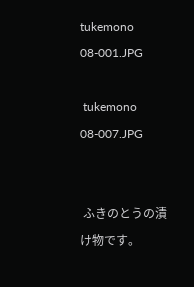tukemono 08-001.JPG

 tukemono 08-007.JPG


 ふきのとうの漬け物です。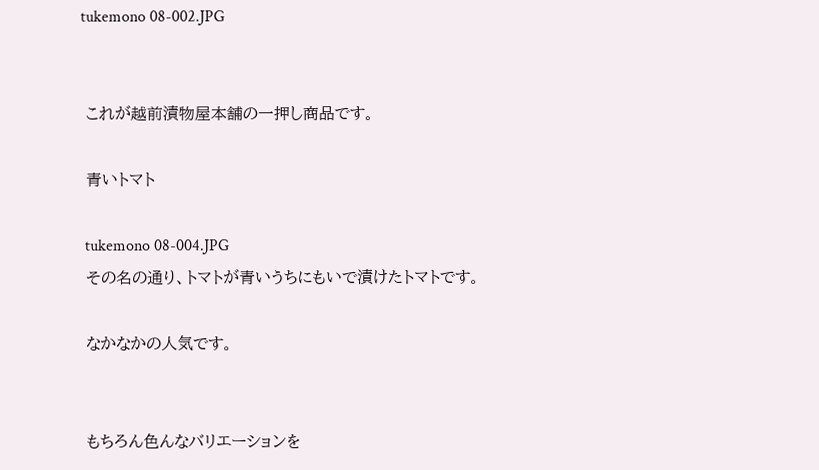tukemono 08-002.JPG


 これが越前漬物屋本舗の一押し商品です。

 青いトマト

 tukemono 08-004.JPG
 その名の通り、トマトが青いうちにもいで漬けたトマトです。

 なかなかの人気です。


 もちろん色んなバリエーションを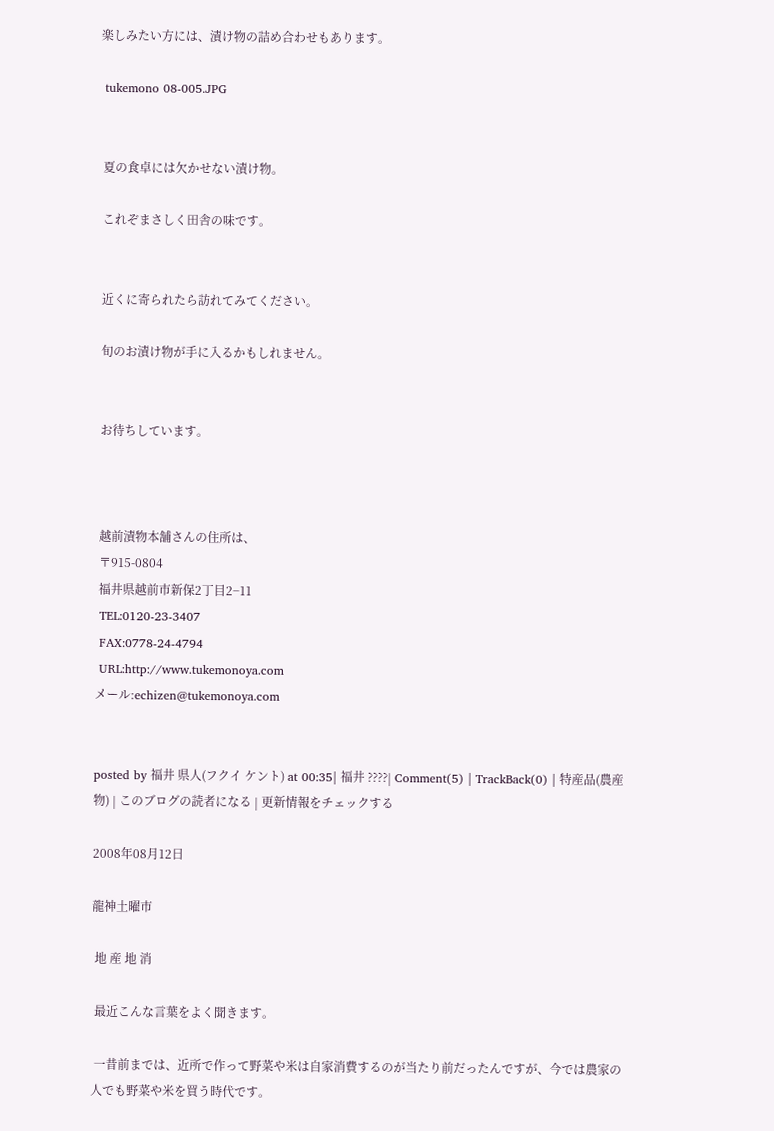楽しみたい方には、漬け物の詰め合わせもあります。

 tukemono 08-005.JPG


 夏の食卓には欠かせない漬け物。

 これぞまさしく田舎の味です。


 近くに寄られたら訪れてみてください。

 旬のお漬け物が手に入るかもしれません。


 お待ちしています。



 越前漬物本舗さんの住所は、
 〒915-0804
 福井県越前市新保2丁目2−11
 TEL:0120-23-3407
 FAX:0778-24-4794
 URL:http://www.tukemonoya.com
メール:echizen@tukemonoya.com


posted by 福井 県人(フクイ ケント) at 00:35| 福井 ????| Comment(5) | TrackBack(0) | 特産品(農産物) | このブログの読者になる | 更新情報をチェックする

2008年08月12日

龍神土曜市

 地 産 地 消

 最近こんな言葉をよく聞きます。

 一昔前までは、近所で作って野菜や米は自家消費するのが当たり前だったんですが、今では農家の人でも野菜や米を買う時代です。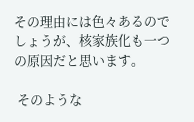その理由には色々あるのでしょうが、核家族化も一つの原因だと思います。

 そのような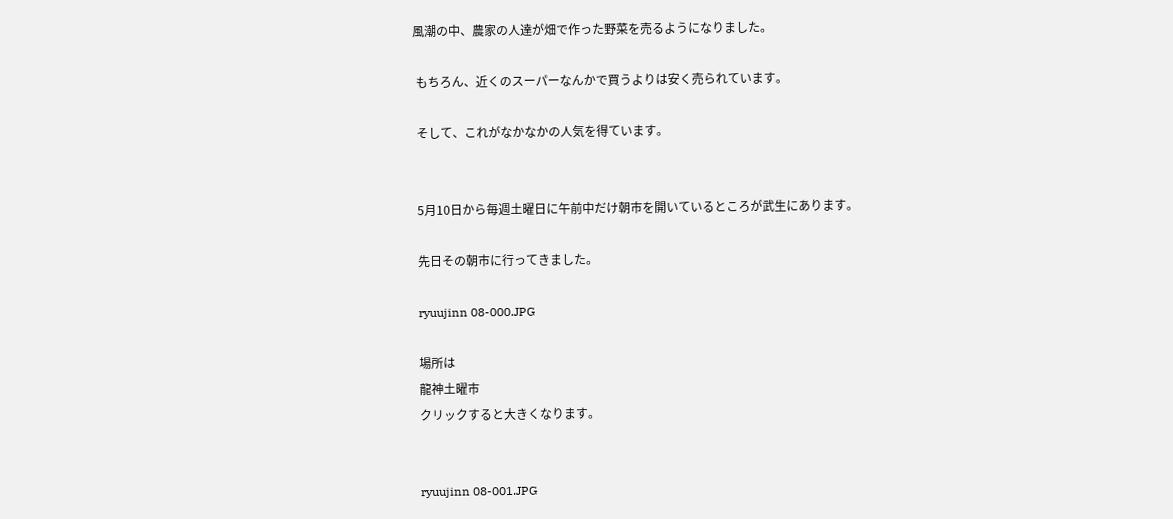風潮の中、農家の人達が畑で作った野菜を売るようになりました。

 もちろん、近くのスーパーなんかで買うよりは安く売られています。

 そして、これがなかなかの人気を得ています。


 5月10日から毎週土曜日に午前中だけ朝市を開いているところが武生にあります。

 先日その朝市に行ってきました。

 ryuujinn 08-000.JPG

 場所は
 龍神土曜市
 クリックすると大きくなります。


 ryuujinn 08-001.JPG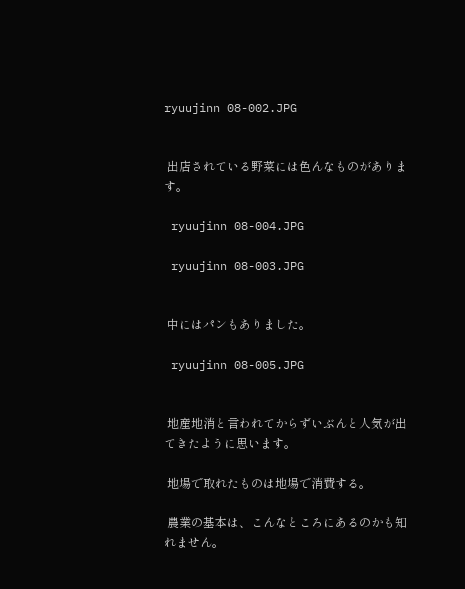ryuujinn 08-002.JPG


 出店されている野菜には色んなものがあります。

 ryuujinn 08-004.JPG

 ryuujinn 08-003.JPG


 中にはパンもありました。

 ryuujinn 08-005.JPG


 地産地消と言われてからずいぶんと人気が出てきたように思います。

 地場で取れたものは地場で消費する。

 農業の基本は、こんなところにあるのかも知れません。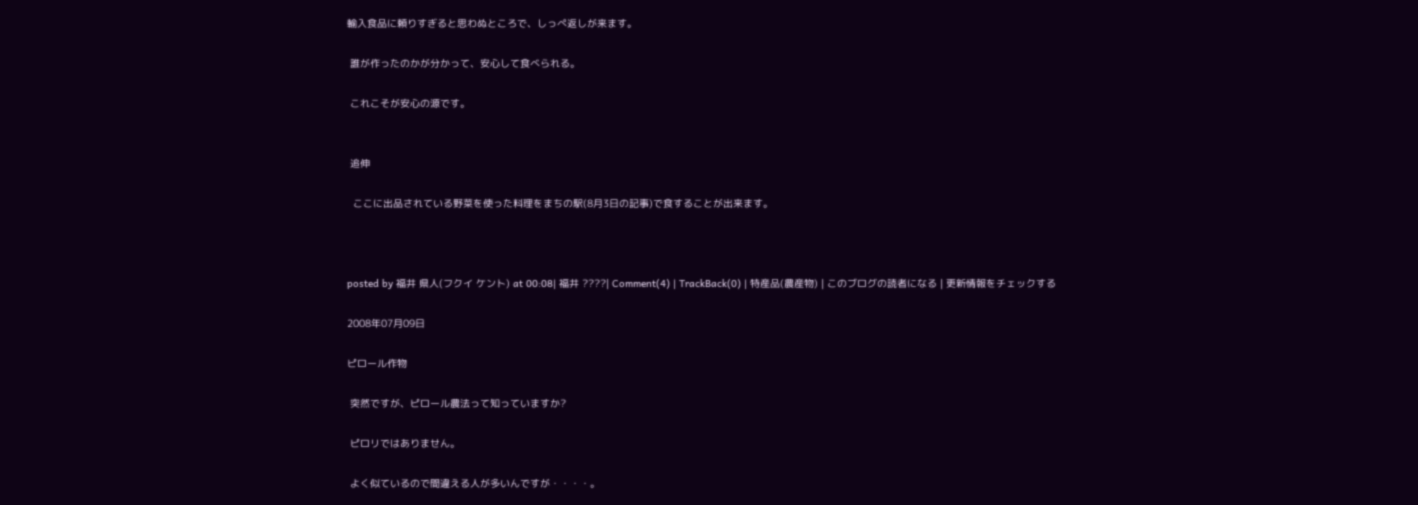輸入食品に頼りすぎると思わぬところで、しっぺ返しが来ます。

 誰が作ったのかが分かって、安心して食べられる。

 これこそが安心の源です。


 追伸

  ここに出品されている野菜を使った料理をまちの駅(8月3日の記事)で食することが出来ます。



posted by 福井 県人(フクイ ケント) at 00:08| 福井 ????| Comment(4) | TrackBack(0) | 特産品(農産物) | このブログの読者になる | 更新情報をチェックする

2008年07月09日

ピロール作物

 突然ですが、ピロール農法って知っていますか?

 ピロリではありません。

 よく似ているので間違える人が多いんですが・・・・。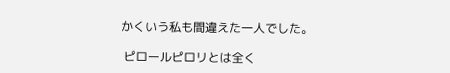かくいう私も間違えた一人でした。

 ピロールピロリとは全く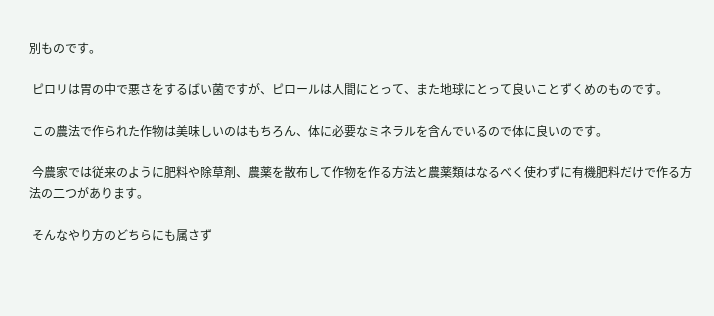別ものです。

 ピロリは胃の中で悪さをするばい菌ですが、ピロールは人間にとって、また地球にとって良いことずくめのものです。

 この農法で作られた作物は美味しいのはもちろん、体に必要なミネラルを含んでいるので体に良いのです。

 今農家では従来のように肥料や除草剤、農薬を散布して作物を作る方法と農薬類はなるべく使わずに有機肥料だけで作る方法の二つがあります。

 そんなやり方のどちらにも属さず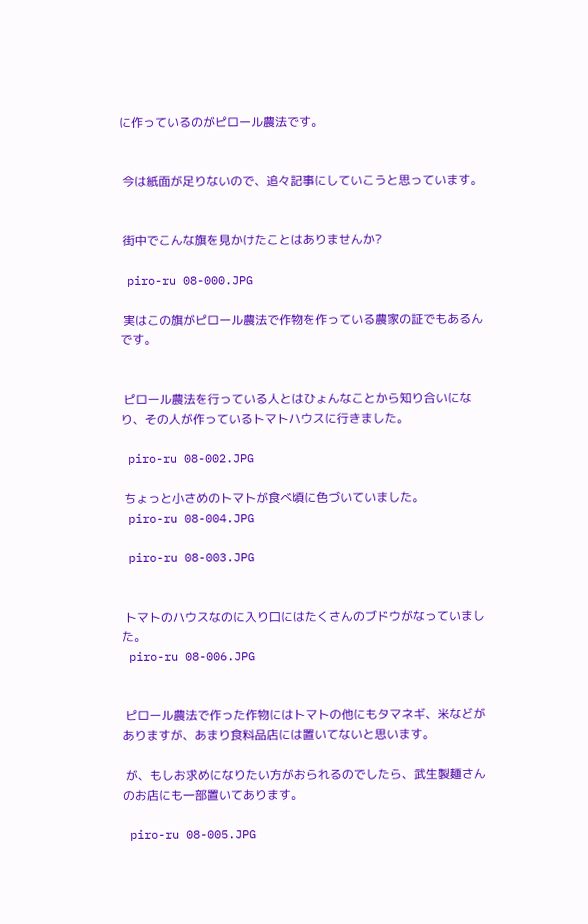に作っているのがピロール農法です。


 今は紙面が足りないので、追々記事にしていこうと思っています。


 街中でこんな旗を見かけたことはありませんか?

 piro-ru 08-000.JPG

 実はこの旗がピロール農法で作物を作っている農家の証でもあるんです。


 ピロール農法を行っている人とはひょんなことから知り合いになり、その人が作っているトマトハウスに行きました。

 piro-ru 08-002.JPG

 ちょっと小さめのトマトが食べ頃に色づいていました。
 piro-ru 08-004.JPG

 piro-ru 08-003.JPG


 トマトのハウスなのに入り口にはたくさんのブドウがなっていました。
 piro-ru 08-006.JPG


 ピロール農法で作った作物にはトマトの他にもタマネギ、米などがありますが、あまり食料品店には置いてないと思います。

 が、もしお求めになりたい方がおられるのでしたら、武生製麺さんのお店にも一部置いてあります。

 piro-ru 08-005.JPG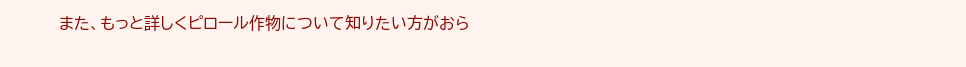また、もっと詳しくピロール作物について知りたい方がおら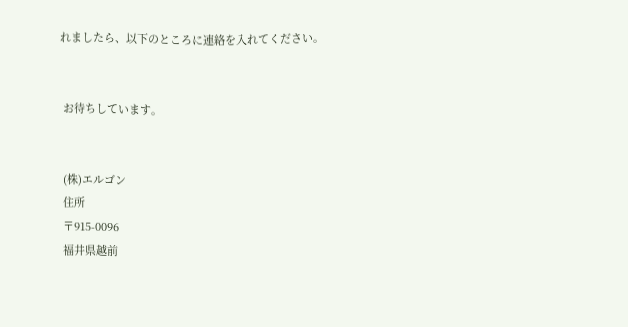れましたら、以下のところに連絡を入れてください。


 お待ちしています。


 (株)エルゴン
 住所
 〒915-0096
 福井県越前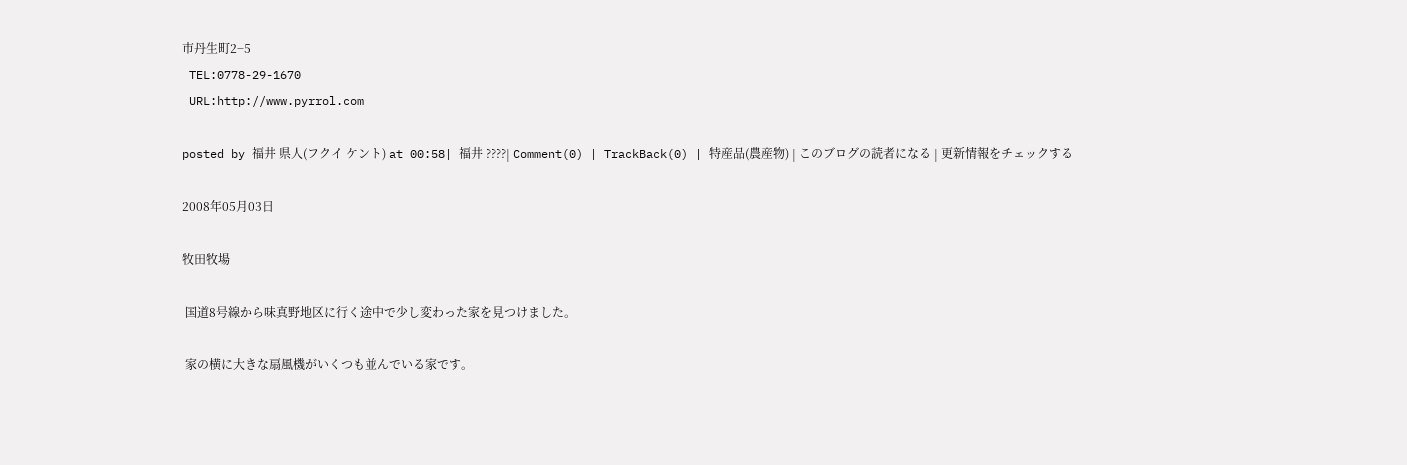市丹生町2−5
 TEL:0778-29-1670
 URL:http://www.pyrrol.com

posted by 福井 県人(フクイ ケント) at 00:58| 福井 ????| Comment(0) | TrackBack(0) | 特産品(農産物) | このブログの読者になる | 更新情報をチェックする

2008年05月03日

牧田牧場

 国道8号線から味真野地区に行く途中で少し変わった家を見つけました。

 家の横に大きな扇風機がいくつも並んでいる家です。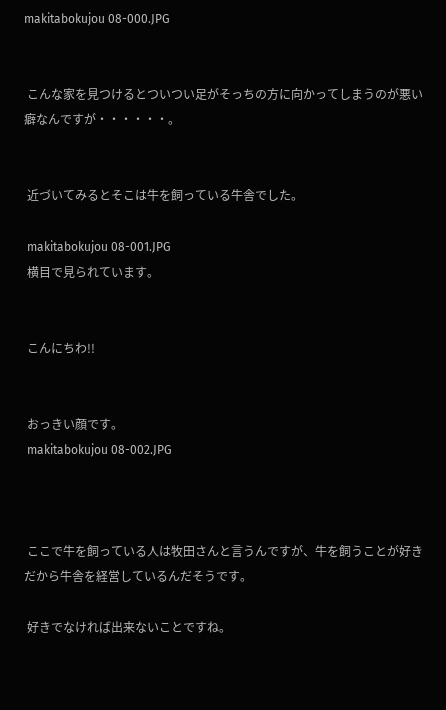makitabokujou 08-000.JPG


 こんな家を見つけるとついつい足がそっちの方に向かってしまうのが悪い癖なんですが・・・・・・。


 近づいてみるとそこは牛を飼っている牛舎でした。

 makitabokujou 08-001.JPG
 横目で見られています。


 こんにちわ!!


 おっきい顔です。
 makitabokujou 08-002.JPG



 ここで牛を飼っている人は牧田さんと言うんですが、牛を飼うことが好きだから牛舎を経営しているんだそうです。

 好きでなければ出来ないことですね。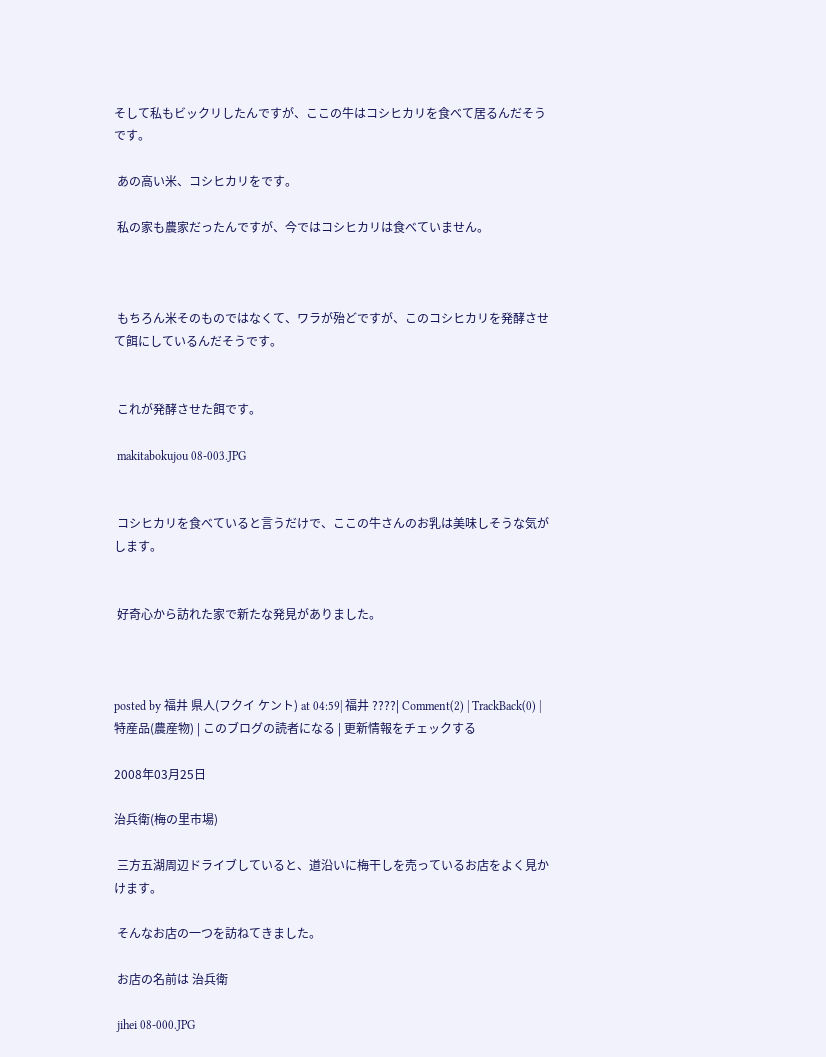そして私もビックリしたんですが、ここの牛はコシヒカリを食べて居るんだそうです。

 あの高い米、コシヒカリをです。

 私の家も農家だったんですが、今ではコシヒカリは食べていません。



 もちろん米そのものではなくて、ワラが殆どですが、このコシヒカリを発酵させて餌にしているんだそうです。


 これが発酵させた餌です。

 makitabokujou 08-003.JPG


 コシヒカリを食べていると言うだけで、ここの牛さんのお乳は美味しそうな気がします。


 好奇心から訪れた家で新たな発見がありました。



posted by 福井 県人(フクイ ケント) at 04:59| 福井 ????| Comment(2) | TrackBack(0) | 特産品(農産物) | このブログの読者になる | 更新情報をチェックする

2008年03月25日

治兵衛(梅の里市場)

 三方五湖周辺ドライブしていると、道沿いに梅干しを売っているお店をよく見かけます。

 そんなお店の一つを訪ねてきました。

 お店の名前は 治兵衛

 jihei 08-000.JPG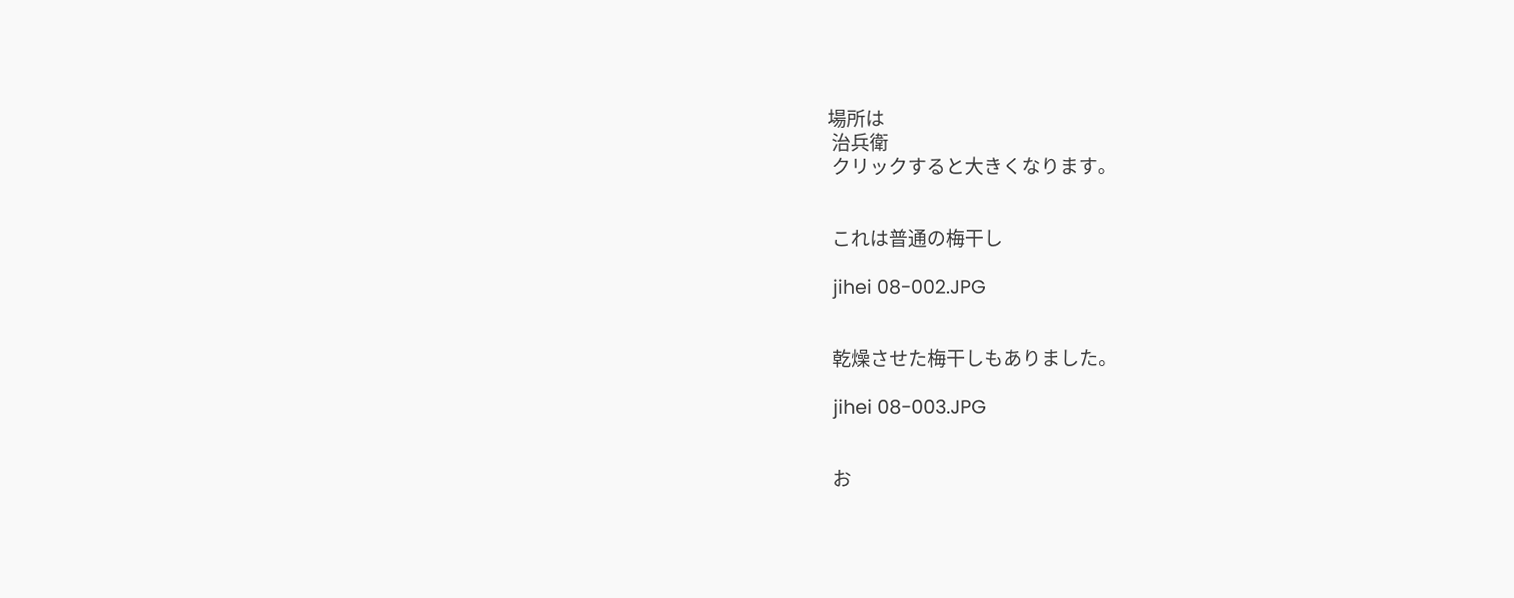場所は
 治兵衛
 クリックすると大きくなります。


 これは普通の梅干し

 jihei 08-002.JPG


 乾燥させた梅干しもありました。

 jihei 08-003.JPG


 お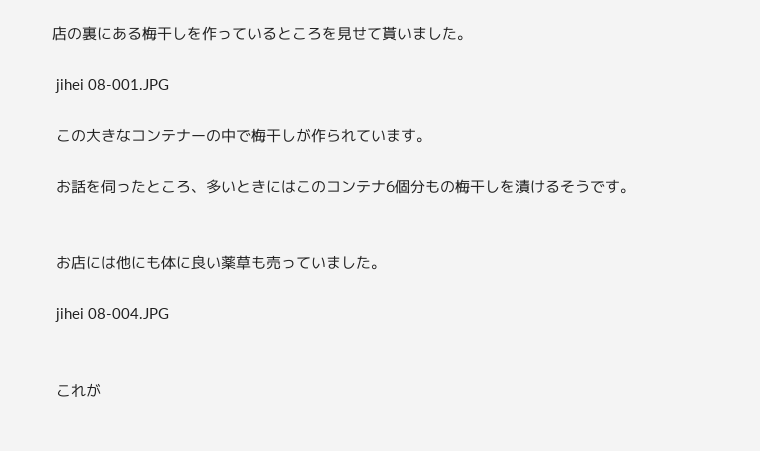店の裏にある梅干しを作っているところを見せて貰いました。

 jihei 08-001.JPG

 この大きなコンテナーの中で梅干しが作られています。

 お話を伺ったところ、多いときにはこのコンテナ6個分もの梅干しを漬けるそうです。


 お店には他にも体に良い薬草も売っていました。

 jihei 08-004.JPG


 これが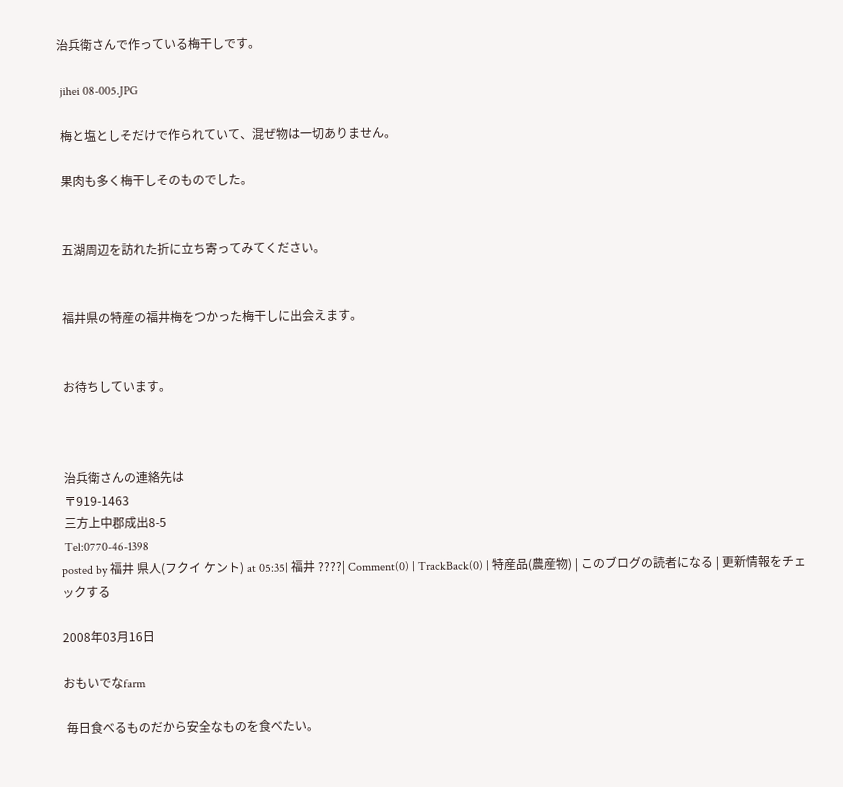治兵衛さんで作っている梅干しです。

 jihei 08-005.JPG

 梅と塩としそだけで作られていて、混ぜ物は一切ありません。

 果肉も多く梅干しそのものでした。


 五湖周辺を訪れた折に立ち寄ってみてください。


 福井県の特産の福井梅をつかった梅干しに出会えます。


 お待ちしています。



 治兵衛さんの連絡先は
 〒919-1463
 三方上中郡成出8-5
 Tel:0770-46-1398
posted by 福井 県人(フクイ ケント) at 05:35| 福井 ????| Comment(0) | TrackBack(0) | 特産品(農産物) | このブログの読者になる | 更新情報をチェックする

2008年03月16日

おもいでなfarm

 毎日食べるものだから安全なものを食べたい。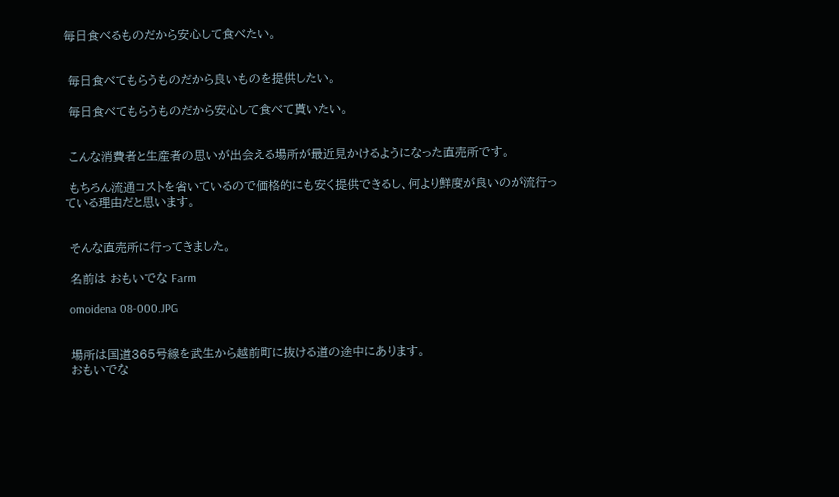毎日食べるものだから安心して食べたい。


 毎日食べてもらうものだから良いものを提供したい。

 毎日食べてもらうものだから安心して食べて貰いたい。


 こんな消費者と生産者の思いが出会える場所が最近見かけるようになった直売所です。

 もちろん流通コストを省いているので価格的にも安く提供できるし、何より鮮度が良いのが流行っている理由だと思います。


 そんな直売所に行ってきました。

 名前は おもいでな Farm

 omoidena 08-000.JPG


 場所は国道365号線を武生から越前町に抜ける道の途中にあります。
 おもいでな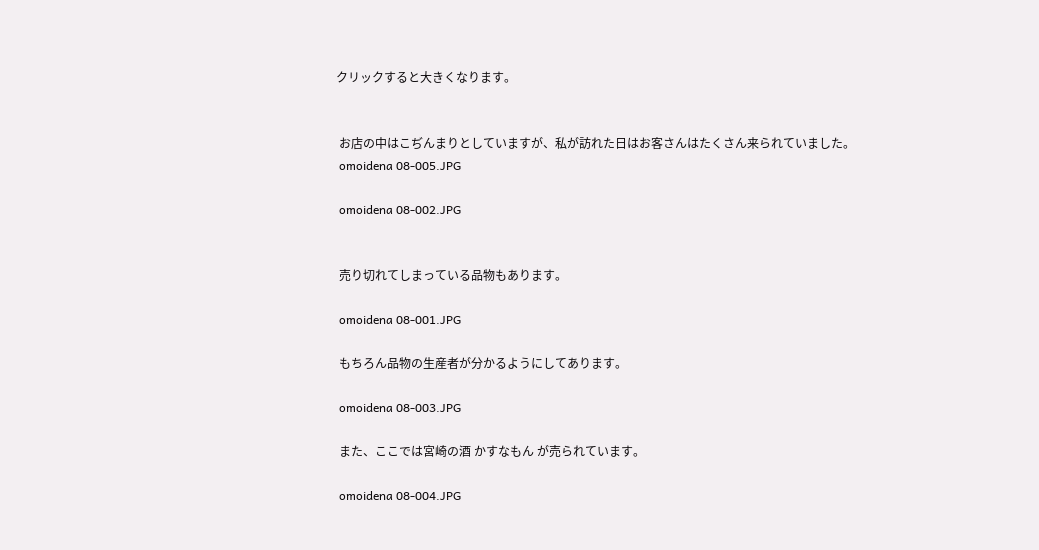クリックすると大きくなります。


 お店の中はこぢんまりとしていますが、私が訪れた日はお客さんはたくさん来られていました。
 omoidena 08-005.JPG

 omoidena 08-002.JPG


 売り切れてしまっている品物もあります。

 omoidena 08-001.JPG

 もちろん品物の生産者が分かるようにしてあります。

 omoidena 08-003.JPG

 また、ここでは宮崎の酒 かすなもん が売られています。

 omoidena 08-004.JPG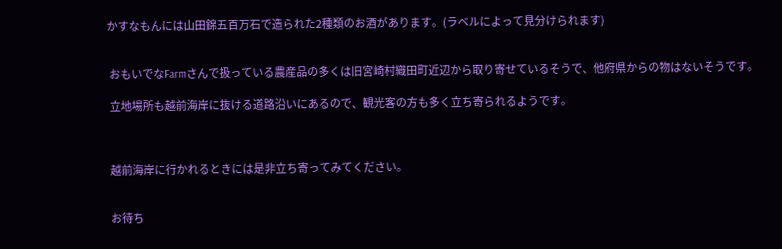かすなもんには山田錦五百万石で造られた2種類のお酒があります。(ラベルによって見分けられます)


 おもいでなFarmさんで扱っている農産品の多くは旧宮崎村織田町近辺から取り寄せているそうで、他府県からの物はないそうです。

 立地場所も越前海岸に抜ける道路沿いにあるので、観光客の方も多く立ち寄られるようです。



 越前海岸に行かれるときには是非立ち寄ってみてください。


 お待ち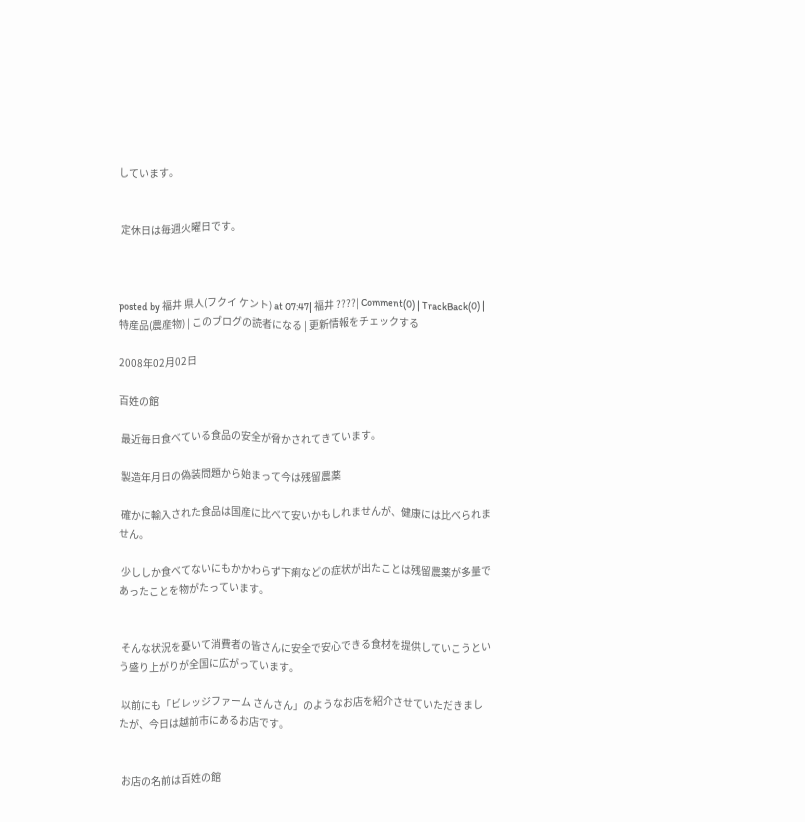しています。


 定休日は毎週火曜日です。



posted by 福井 県人(フクイ ケント) at 07:47| 福井 ????| Comment(0) | TrackBack(0) | 特産品(農産物) | このブログの読者になる | 更新情報をチェックする

2008年02月02日

百姓の館

 最近毎日食べている食品の安全が脅かされてきています。

 製造年月日の偽装問題から始まって今は残留農薬

 確かに輸入された食品は国産に比べて安いかもしれませんが、健康には比べられません。

 少ししか食べてないにもかかわらず下痢などの症状が出たことは残留農薬が多量であったことを物がたっています。


 そんな状況を憂いて消費者の皆さんに安全で安心できる食材を提供していこうという盛り上がりが全国に広がっています。

 以前にも「ビレッジファーム さんさん」のようなお店を紹介させていただきましたが、今日は越前市にあるお店です。


 お店の名前は百姓の館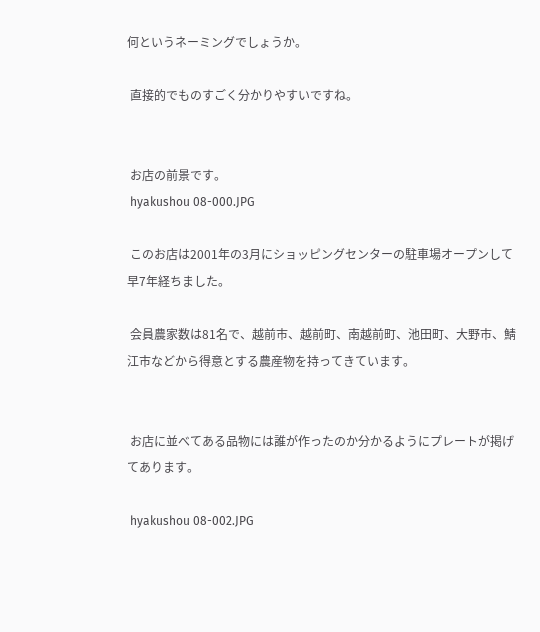何というネーミングでしょうか。

 直接的でものすごく分かりやすいですね。


 お店の前景です。
 hyakushou 08-000.JPG

 このお店は2001年の3月にショッピングセンターの駐車場オープンして早7年経ちました。

 会員農家数は81名で、越前市、越前町、南越前町、池田町、大野市、鯖江市などから得意とする農産物を持ってきています。


 お店に並べてある品物には誰が作ったのか分かるようにプレートが掲げてあります。

 hyakushou 08-002.JPG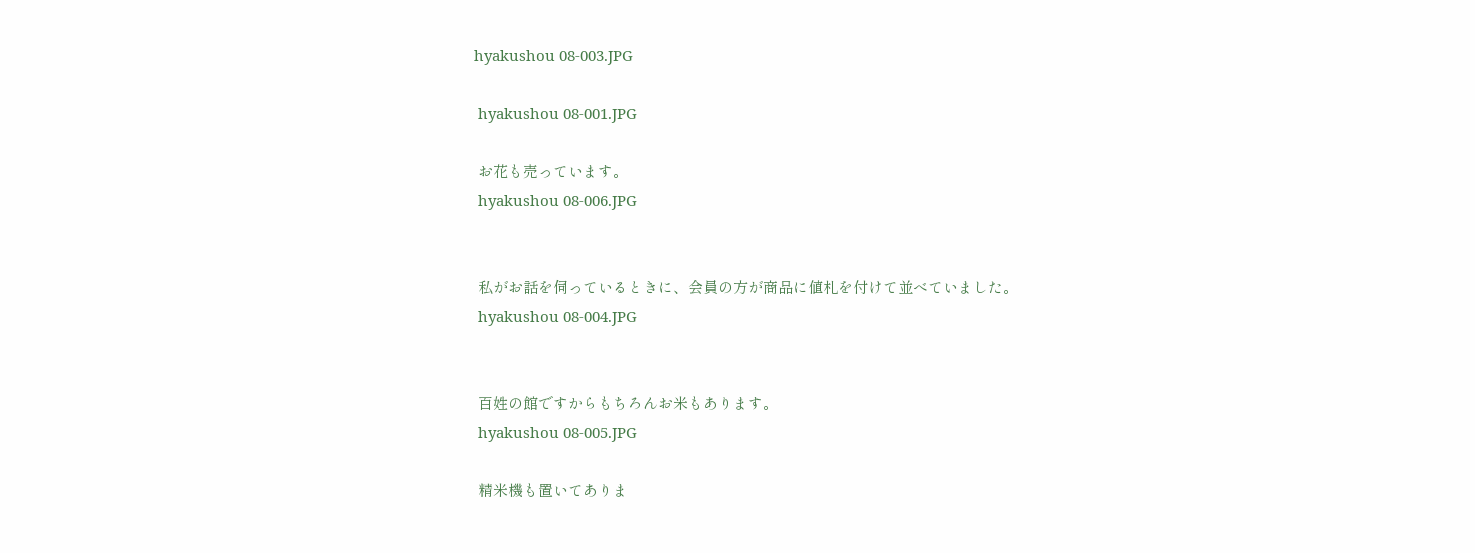hyakushou 08-003.JPG

 hyakushou 08-001.JPG

 お花も売っています。
 hyakushou 08-006.JPG


 私がお話を伺っているときに、会員の方が商品に値札を付けて並べていました。
 hyakushou 08-004.JPG


 百姓の館ですからもちろんお米もあります。
 hyakushou 08-005.JPG

 精米機も置いてありま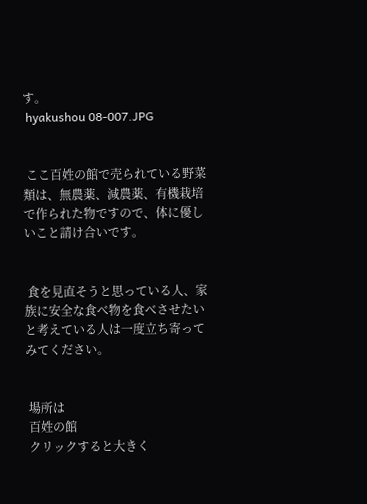す。
 hyakushou 08-007.JPG


 ここ百姓の館で売られている野菜類は、無農薬、減農薬、有機栽培で作られた物ですので、体に優しいこと請け合いです。


 食を見直そうと思っている人、家族に安全な食べ物を食べさせたいと考えている人は一度立ち寄ってみてください。


 場所は
 百姓の館
 クリックすると大きく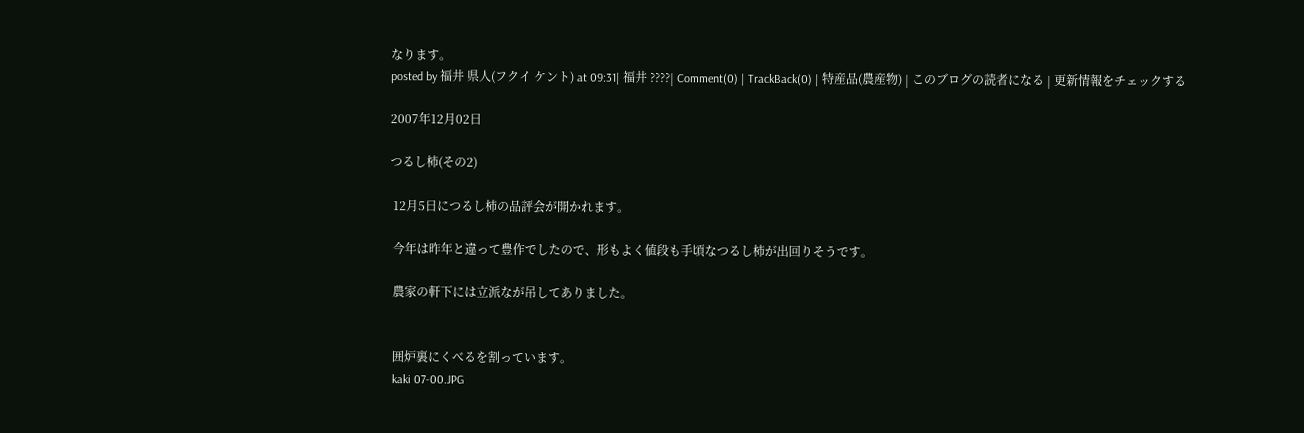なります。
posted by 福井 県人(フクイ ケント) at 09:31| 福井 ????| Comment(0) | TrackBack(0) | 特産品(農産物) | このブログの読者になる | 更新情報をチェックする

2007年12月02日

つるし柿(その2)

 12月5日につるし柿の品評会が開かれます。

 今年は昨年と違って豊作でしたので、形もよく値段も手頃なつるし柿が出回りそうです。

 農家の軒下には立派なが吊してありました。


 囲炉裏にくべるを割っています。
 kaki 07-00.JPG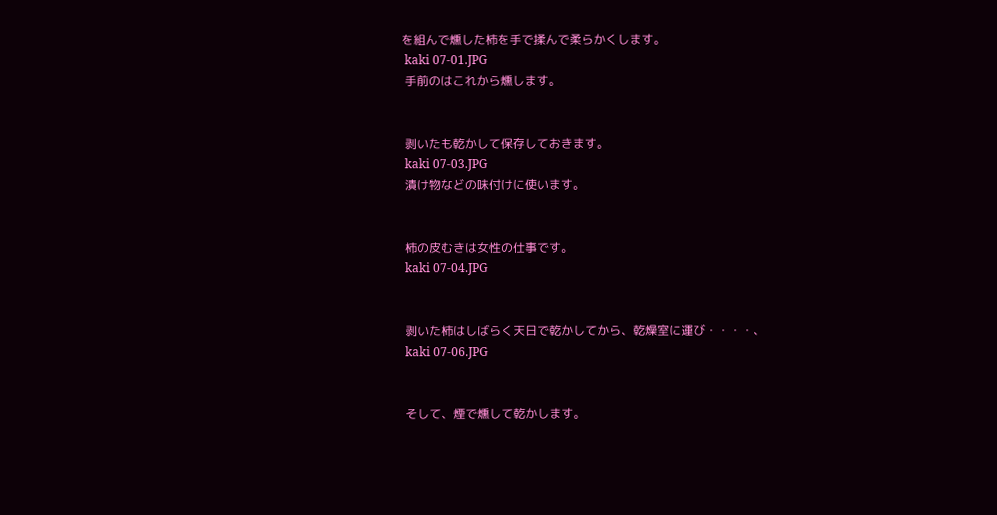を組んで燻した柿を手で揉んで柔らかくします。
 kaki 07-01.JPG
 手前のはこれから燻します。


 剥いたも乾かして保存しておきます。
 kaki 07-03.JPG
 漬け物などの味付けに使います。


 柿の皮むきは女性の仕事です。
 kaki 07-04.JPG


 剥いた柿はしばらく天日で乾かしてから、乾燥室に運び・・・・、
 kaki 07-06.JPG


 そして、煙で燻して乾かします。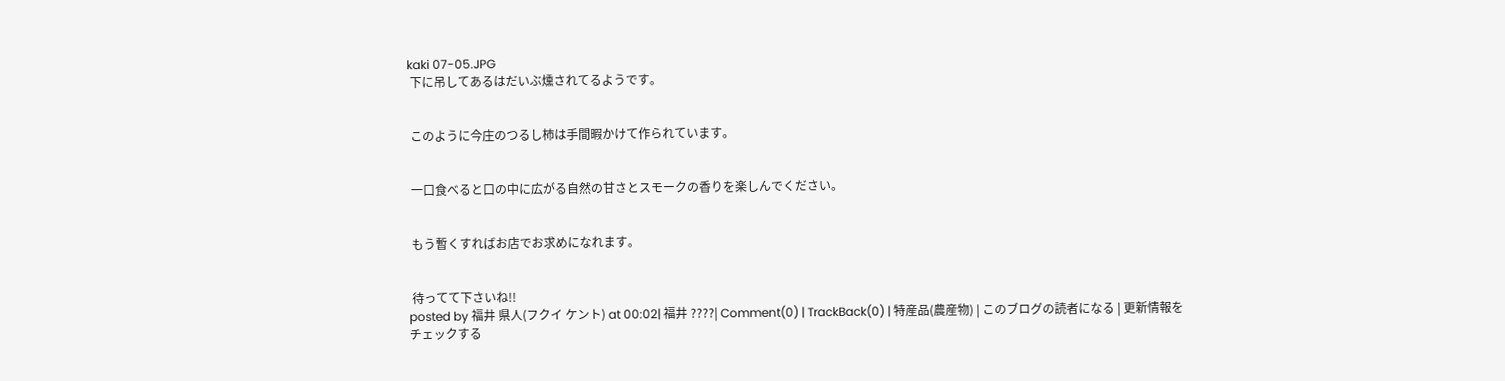kaki 07-05.JPG
 下に吊してあるはだいぶ燻されてるようです。


 このように今庄のつるし柿は手間暇かけて作られています。


 一口食べると口の中に広がる自然の甘さとスモークの香りを楽しんでください。


 もう暫くすればお店でお求めになれます。


 待ってて下さいね!!
posted by 福井 県人(フクイ ケント) at 00:02| 福井 ????| Comment(0) | TrackBack(0) | 特産品(農産物) | このブログの読者になる | 更新情報をチェックする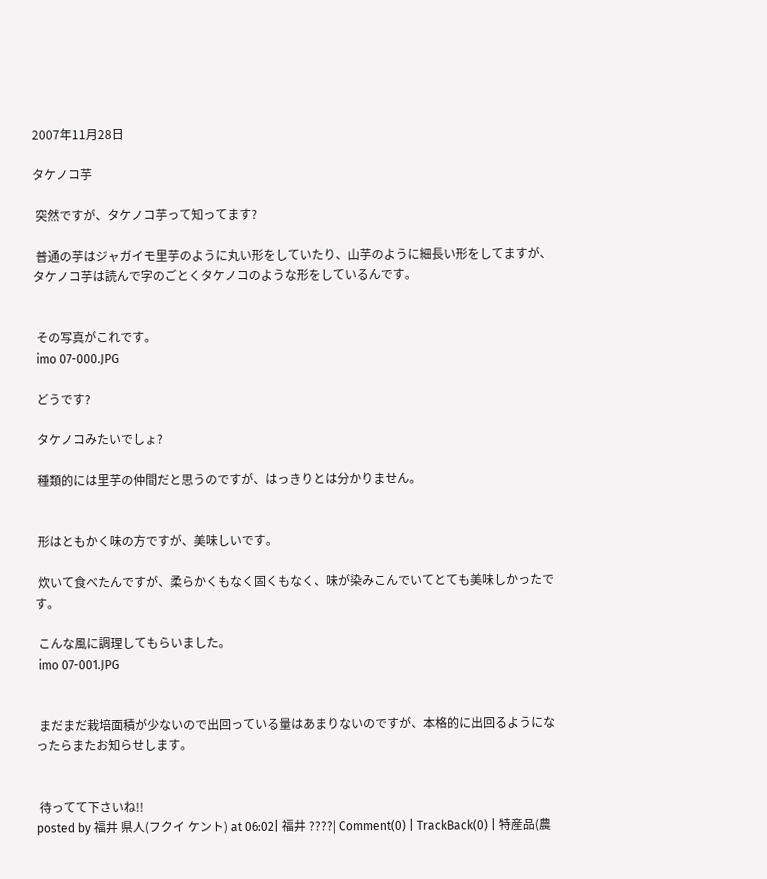2007年11月28日

タケノコ芋

 突然ですが、タケノコ芋って知ってます?

 普通の芋はジャガイモ里芋のように丸い形をしていたり、山芋のように細長い形をしてますが、タケノコ芋は読んで字のごとくタケノコのような形をしているんです。


 その写真がこれです。
 imo 07-000.JPG

 どうです?

 タケノコみたいでしょ?

 種類的には里芋の仲間だと思うのですが、はっきりとは分かりません。


 形はともかく味の方ですが、美味しいです。

 炊いて食べたんですが、柔らかくもなく固くもなく、味が染みこんでいてとても美味しかったです。

 こんな風に調理してもらいました。
 imo 07-001.JPG


 まだまだ栽培面積が少ないので出回っている量はあまりないのですが、本格的に出回るようになったらまたお知らせします。


 待ってて下さいね!!
posted by 福井 県人(フクイ ケント) at 06:02| 福井 ????| Comment(0) | TrackBack(0) | 特産品(農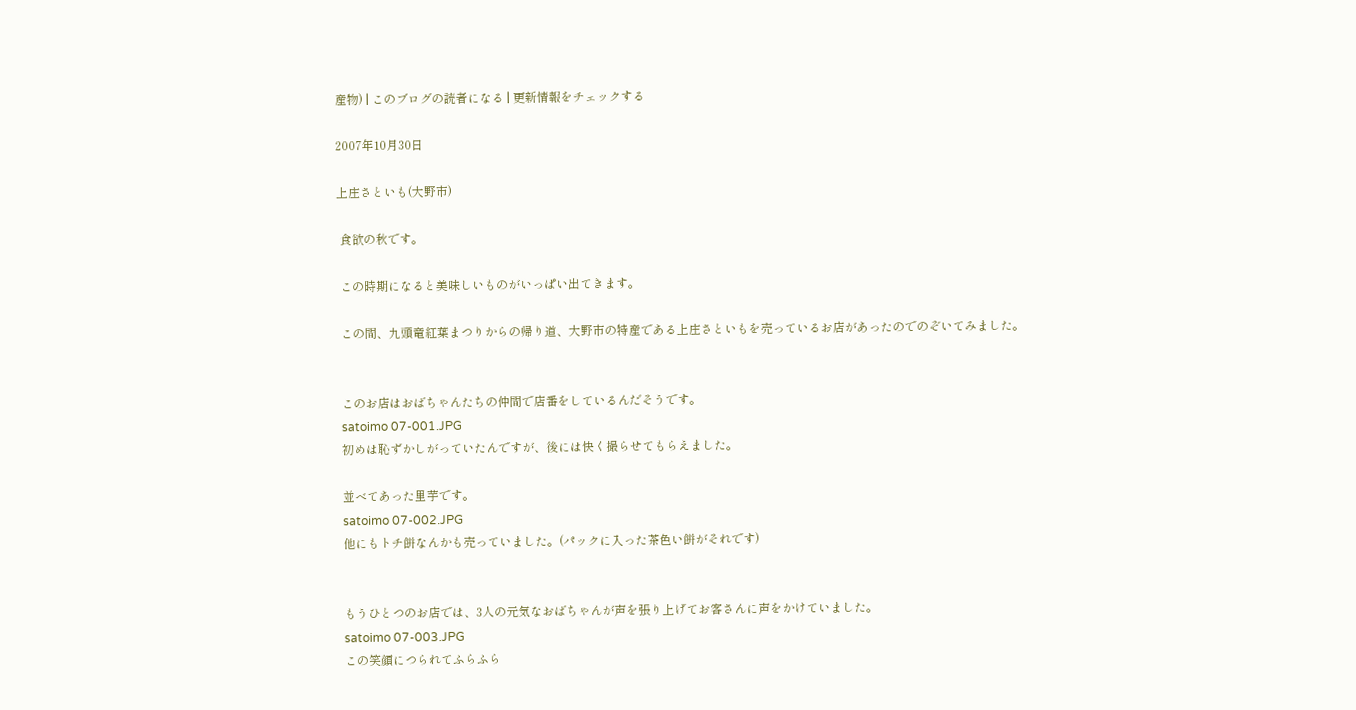産物) | このブログの読者になる | 更新情報をチェックする

2007年10月30日

上庄さといも(大野市)

 食欲の秋です。

 この時期になると美味しいものがいっぱい出てきます。

 この間、九頭竜紅葉まつりからの帰り道、大野市の特産である上庄さといもを売っているお店があったのでのぞいてみました。


 このお店はおばちゃんたちの仲間で店番をしているんだそうです。
 satoimo 07-001.JPG
 初めは恥ずかしがっていたんですが、後には快く撮らせてもらえました。

 並べてあった里芋です。
 satoimo 07-002.JPG
 他にもトチ餅なんかも売っていました。(パックに入った茶色い餅がそれです)


 もうひとつのお店では、3人の元気なおばちゃんが声を張り上げてお客さんに声をかけていました。
 satoimo 07-003.JPG
 この笑顔につられてふらふら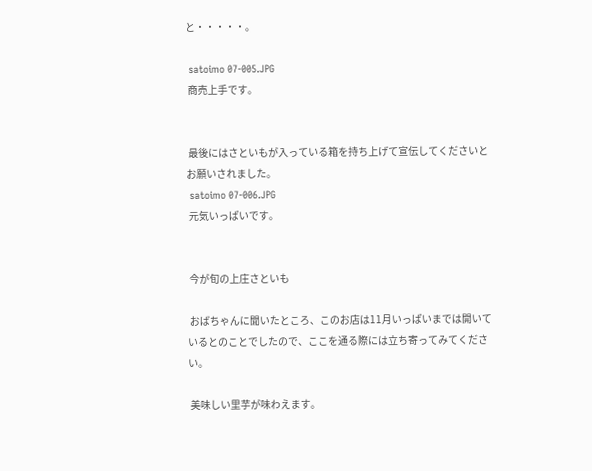と・・・・・。

 satoimo 07-005.JPG
 商売上手です。


 最後にはさといもが入っている箱を持ち上げて宣伝してくださいとお願いされました。
 satoimo 07-006.JPG
 元気いっぱいです。


 今が旬の上庄さといも

 おばちゃんに聞いたところ、このお店は11月いっぱいまでは開いているとのことでしたので、ここを通る際には立ち寄ってみてください。

 美味しい里芋が味わえます。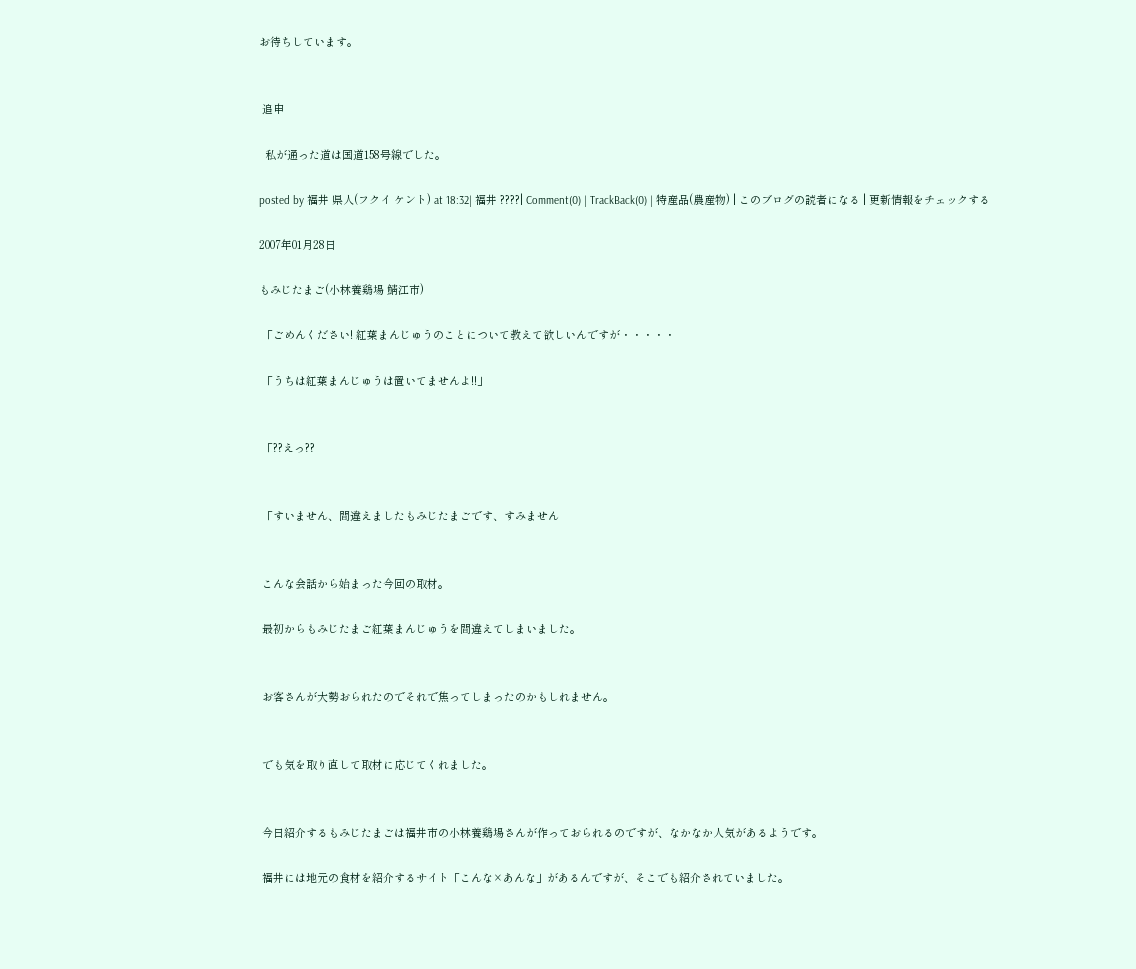お待ちしています。


 追申

  私が通った道は国道158号線でした。

posted by 福井 県人(フクイ ケント) at 18:32| 福井 ????| Comment(0) | TrackBack(0) | 特産品(農産物) | このブログの読者になる | 更新情報をチェックする

2007年01月28日

もみじたまご(小林養鶏場 鯖江市)

 「ごめんください! 紅葉まんじゅうのことについて教えて欲しいんですが・・・・・

 「うちは紅葉まんじゅうは置いてませんよ!!」


 「??えっ??


 「すいません、間違えましたもみじたまごです、すみません


 こんな会話から始まった今回の取材。

 最初からもみじたまご紅葉まんじゅうを間違えてしまいました。


 お客さんが大勢おられたのでそれで焦ってしまったのかもしれません。


 でも気を取り直して取材に応じてくれました。


 今日紹介するもみじたまごは福井市の小林養鶏場さんが作っておられるのですが、なかなか人気があるようです。

 福井には地元の食材を紹介するサイト「こんな×あんな」があるんですが、そこでも紹介されていました。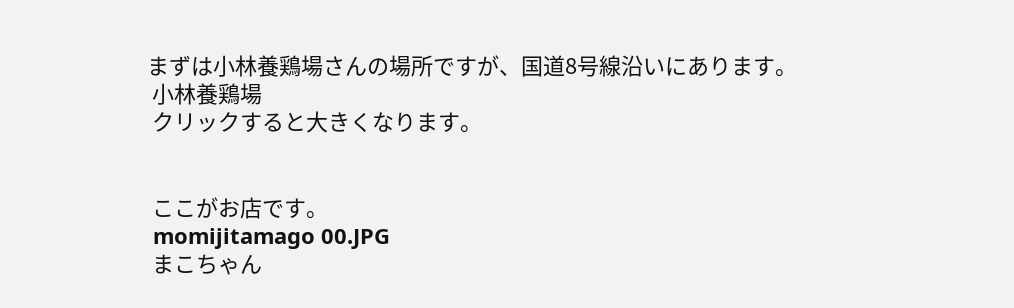まずは小林養鶏場さんの場所ですが、国道8号線沿いにあります。
 小林養鶏場
 クリックすると大きくなります。


 ここがお店です。
 momijitamago 00.JPG
 まこちゃん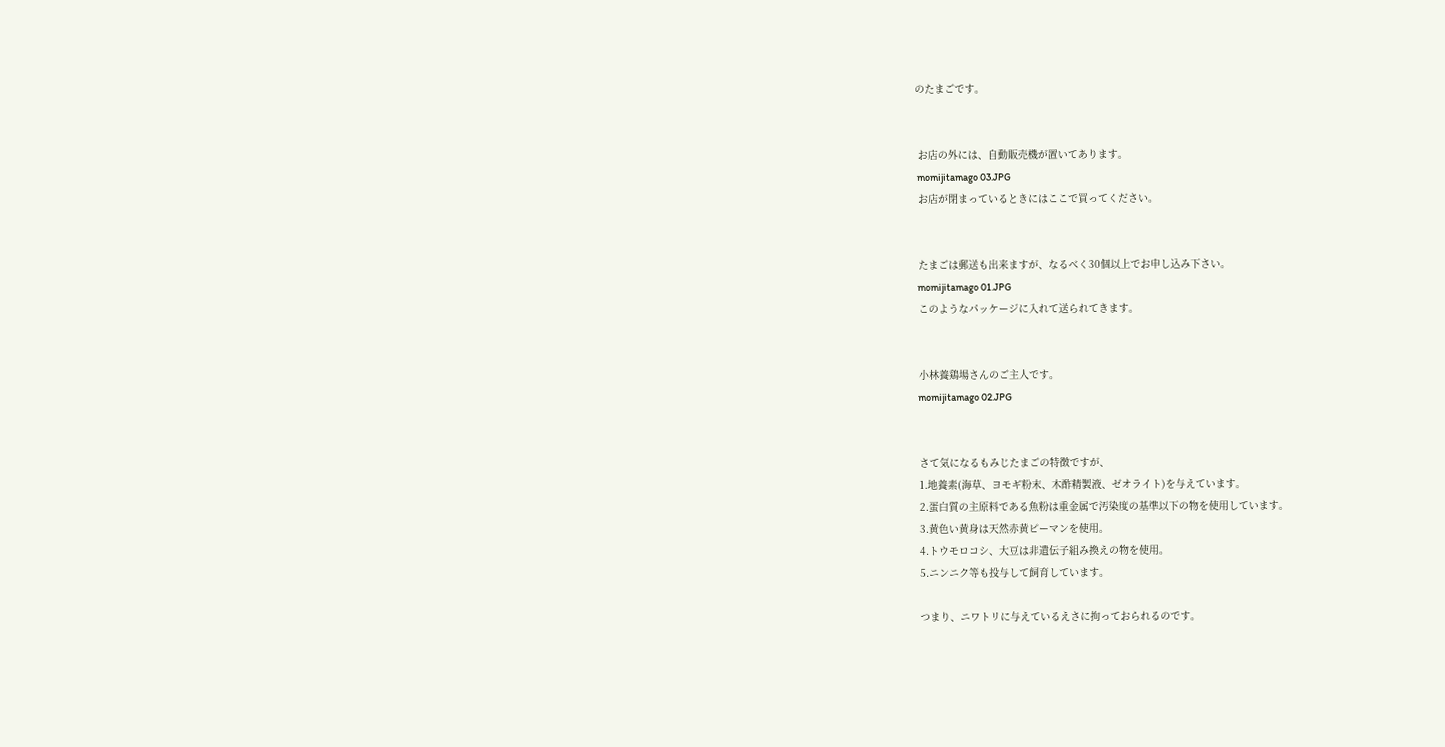のたまごです。


 お店の外には、自動販売機が置いてあります。
 momijitamago 03.JPG
 お店が閉まっているときにはここで買ってください。


 たまごは郵送も出来ますが、なるべく30個以上でお申し込み下さい。
 momijitamago 01.JPG
 このようなパッケージに入れて送られてきます。


 小林養鶏場さんのご主人です。
 momijitamago 02.JPG


 さて気になるもみじたまごの特徴ですが、
 1.地養素(海草、ヨモギ粉末、木酢精製液、ゼオライト)を与えています。
 2.蛋白質の主原料である魚粉は重金属で汚染度の基準以下の物を使用しています。
 3.黄色い黄身は天然赤黄ピーマンを使用。
 4.トウモロコシ、大豆は非遺伝子組み換えの物を使用。
 5.ニンニク等も投与して飼育しています。

 つまり、ニワトリに与えているえさに拘っておられるのです。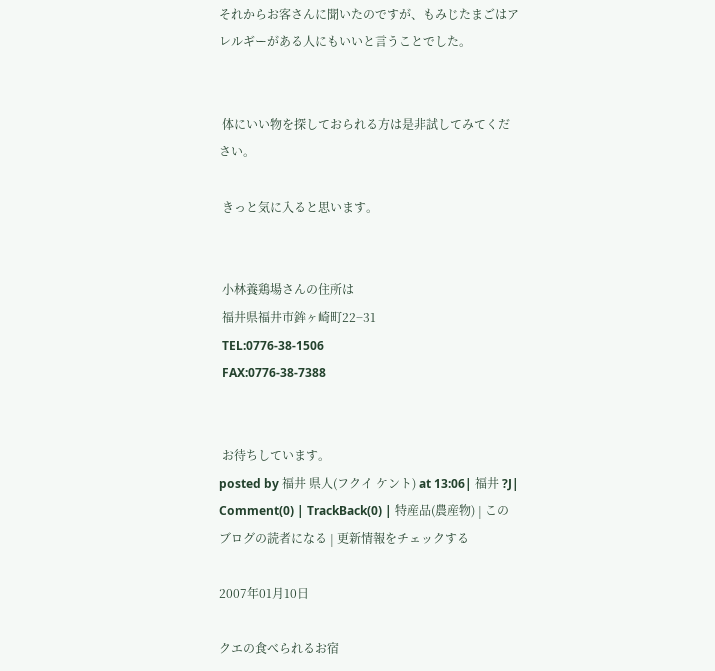それからお客さんに聞いたのですが、もみじたまごはアレルギーがある人にもいいと言うことでした。


 体にいい物を探しておられる方は是非試してみてください。

 きっと気に入ると思います。


 小林養鶏場さんの住所は
 福井県福井市鉾ヶ崎町22−31
 TEL:0776-38-1506
 FAX:0776-38-7388


 お待ちしています。
posted by 福井 県人(フクイ ケント) at 13:06| 福井 ?J| Comment(0) | TrackBack(0) | 特産品(農産物) | このブログの読者になる | 更新情報をチェックする

2007年01月10日

クエの食べられるお宿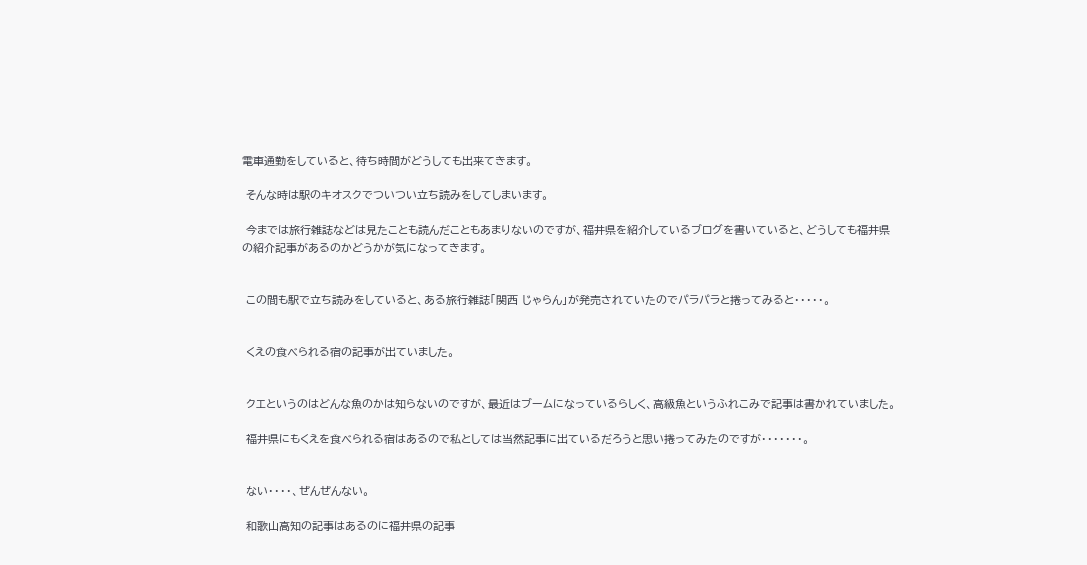電車通勤をしていると、待ち時間がどうしても出来てきます。

 そんな時は駅のキオスクでついつい立ち読みをしてしまいます。

 今までは旅行雑誌などは見たことも読んだこともあまりないのですが、福井県を紹介しているブログを書いていると、どうしても福井県の紹介記事があるのかどうかが気になってきます。


 この間も駅で立ち読みをしていると、ある旅行雑誌「関西 じゃらん」が発売されていたのでパラパラと捲ってみると・・・・・。


 くえの食べられる宿の記事が出ていました。


 クエというのはどんな魚のかは知らないのですが、最近はブームになっているらしく、高級魚というふれこみで記事は書かれていました。

 福井県にもくえを食べられる宿はあるので私としては当然記事に出ているだろうと思い捲ってみたのですが・・・・・・・。


 ない・・・・、ぜんぜんない。

 和歌山高知の記事はあるのに福井県の記事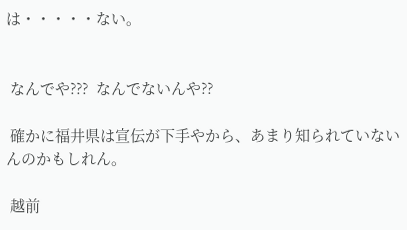は・・・・・ない。


 なんでや???  なんでないんや??

 確かに福井県は宣伝が下手やから、あまり知られていないんのかもしれん。

 越前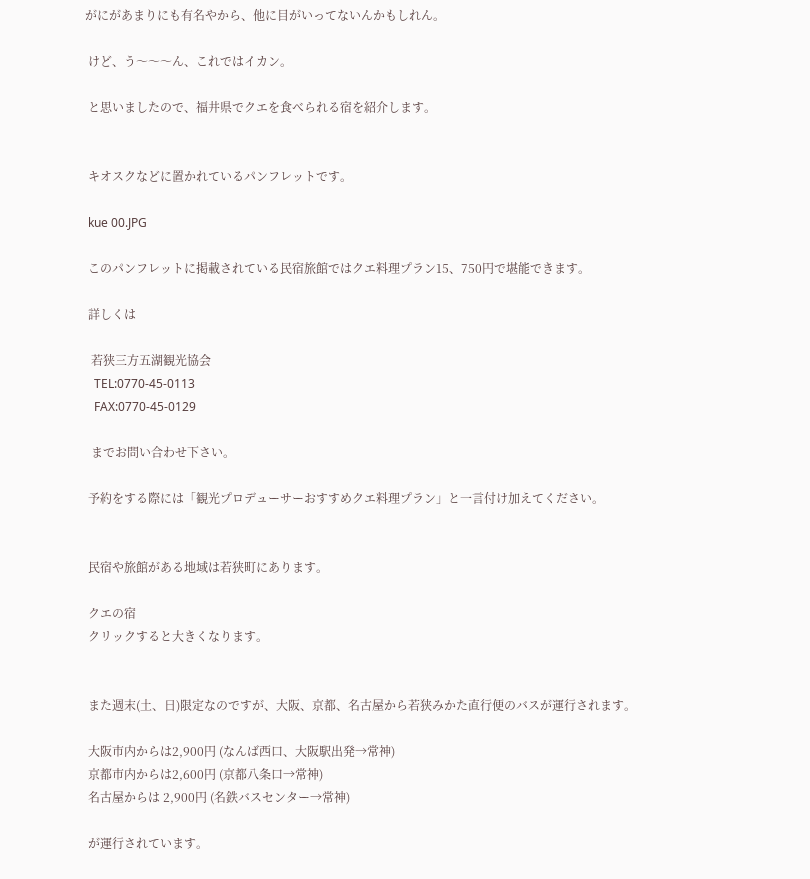がにがあまりにも有名やから、他に目がいってないんかもしれん。

 けど、う〜〜〜ん、これではイカン。

 と思いましたので、福井県でクエを食べられる宿を紹介します。


 キオスクなどに置かれているパンフレットです。

 kue 00.JPG

 このパンフレットに掲載されている民宿旅館ではクエ料理プラン15、750円で堪能できます。

 詳しくは

  若狭三方五湖観光協会
   TEL:0770-45-0113
   FAX:0770-45-0129

  までお問い合わせ下さい。

 予約をする際には「観光プロデューサーおすすめクエ料理プラン」と一言付け加えてください。


 民宿や旅館がある地域は若狭町にあります。

 クエの宿
 クリックすると大きくなります。


 また週末(土、日)限定なのですが、大阪、京都、名古屋から若狭みかた直行便のバスが運行されます。

 大阪市内からは2,900円 (なんば西口、大阪駅出発→常神)
 京都市内からは2,600円 (京都八条口→常神)
 名古屋からは 2,900円 (名鉄バスセンター→常神)

 が運行されています。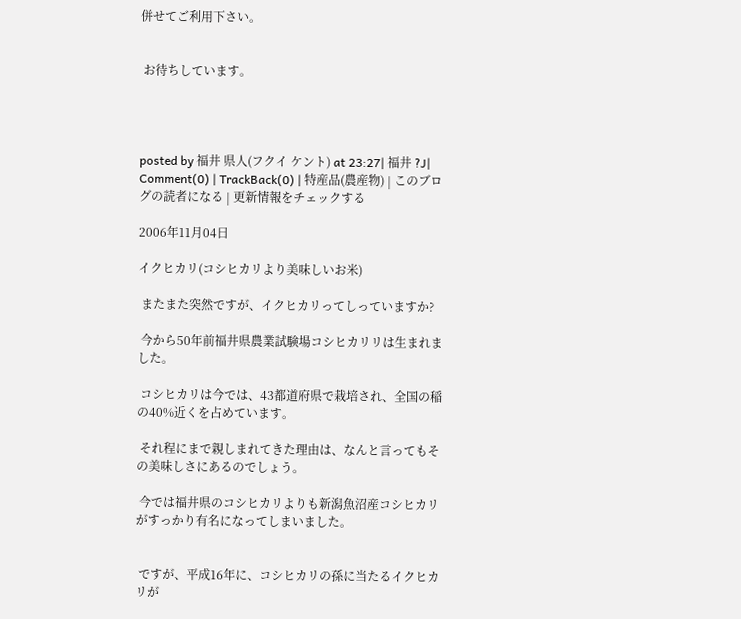併せてご利用下さい。


 お待ちしています。




posted by 福井 県人(フクイ ケント) at 23:27| 福井 ?J| Comment(0) | TrackBack(0) | 特産品(農産物) | このブログの読者になる | 更新情報をチェックする

2006年11月04日

イクヒカリ(コシヒカリより美味しいお米)

 またまた突然ですが、イクヒカリってしっていますか?

 今から50年前福井県農業試験場コシヒカリリは生まれました。

 コシヒカリは今では、43都道府県で栽培され、全国の稲の40%近くを占めています。

 それ程にまで親しまれてきた理由は、なんと言ってもその美味しさにあるのでしょう。

 今では福井県のコシヒカリよりも新潟魚沼産コシヒカリがすっかり有名になってしまいました。


 ですが、平成16年に、コシヒカリの孫に当たるイクヒカリが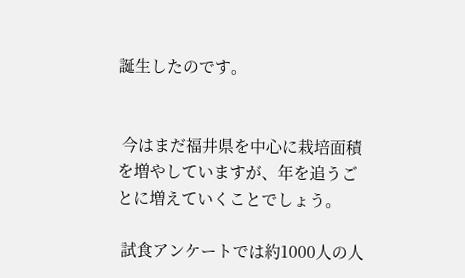誕生したのです。


 今はまだ福井県を中心に栽培面積を増やしていますが、年を追うごとに増えていくことでしょう。

 試食アンケートでは約1000人の人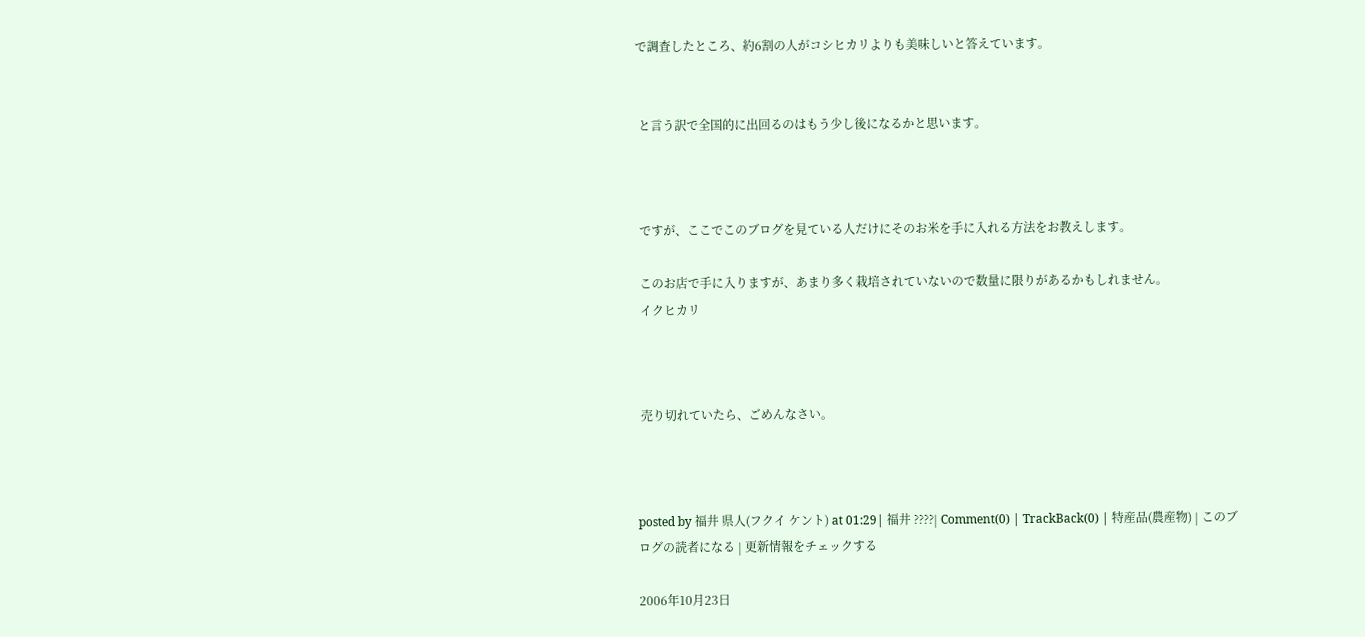で調査したところ、約6割の人がコシヒカリよりも美味しいと答えています。


 と言う訳で全国的に出回るのはもう少し後になるかと思います。



 ですが、ここでこのブログを見ている人だけにそのお米を手に入れる方法をお教えします。

 このお店で手に入りますが、あまり多く栽培されていないので数量に限りがあるかもしれません。
 イクヒカリ



 売り切れていたら、ごめんなさい。



posted by 福井 県人(フクイ ケント) at 01:29| 福井 ????| Comment(0) | TrackBack(0) | 特産品(農産物) | このブログの読者になる | 更新情報をチェックする

2006年10月23日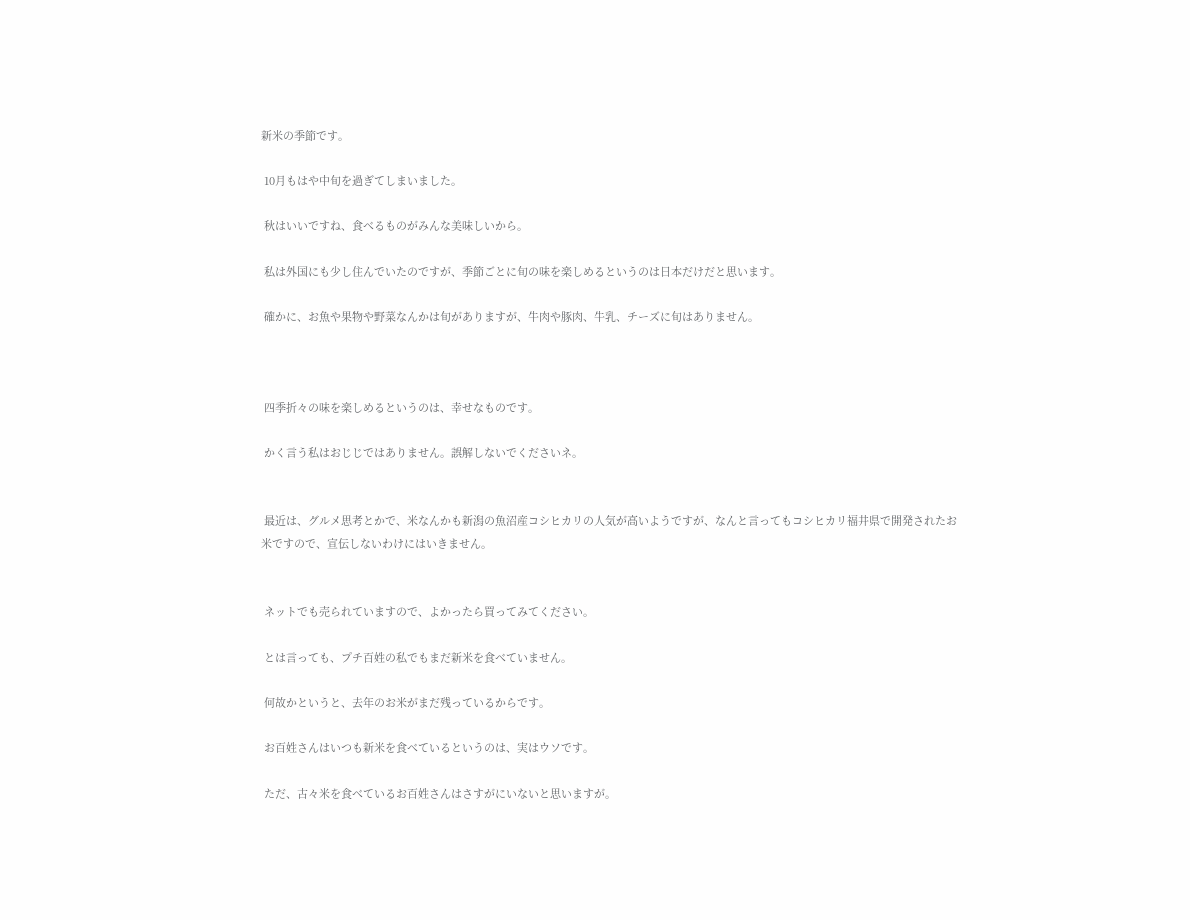新米の季節です。

 10月もはや中旬を過ぎてしまいました。

 秋はいいですね、食べるものがみんな美味しいから。

 私は外国にも少し住んでいたのですが、季節ごとに旬の味を楽しめるというのは日本だけだと思います。

 確かに、お魚や果物や野菜なんかは旬がありますが、牛肉や豚肉、牛乳、チーズに旬はありません。



 四季折々の味を楽しめるというのは、幸せなものです。

 かく言う私はおじじではありません。誤解しないでくださいネ。


 最近は、グルメ思考とかで、米なんかも新潟の魚沼産コシヒカリの人気が高いようですが、なんと言ってもコシヒカリ福井県で開発されたお米ですので、宣伝しないわけにはいきません。


 ネットでも売られていますので、よかったら買ってみてください。

 とは言っても、プチ百姓の私でもまだ新米を食べていません。

 何故かというと、去年のお米がまだ残っているからです。

 お百姓さんはいつも新米を食べているというのは、実はウソです。

 ただ、古々米を食べているお百姓さんはさすがにいないと思いますが。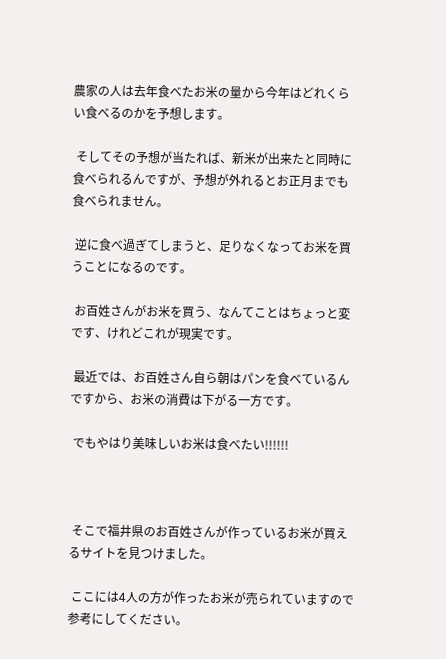農家の人は去年食べたお米の量から今年はどれくらい食べるのかを予想します。

 そしてその予想が当たれば、新米が出来たと同時に食べられるんですが、予想が外れるとお正月までも食べられません。

 逆に食べ過ぎてしまうと、足りなくなってお米を買うことになるのです。

 お百姓さんがお米を買う、なんてことはちょっと変です、けれどこれが現実です。

 最近では、お百姓さん自ら朝はパンを食べているんですから、お米の消費は下がる一方です。

 でもやはり美味しいお米は食べたい!!!!!!



 そこで福井県のお百姓さんが作っているお米が買えるサイトを見つけました。

 ここには4人の方が作ったお米が売られていますので参考にしてください。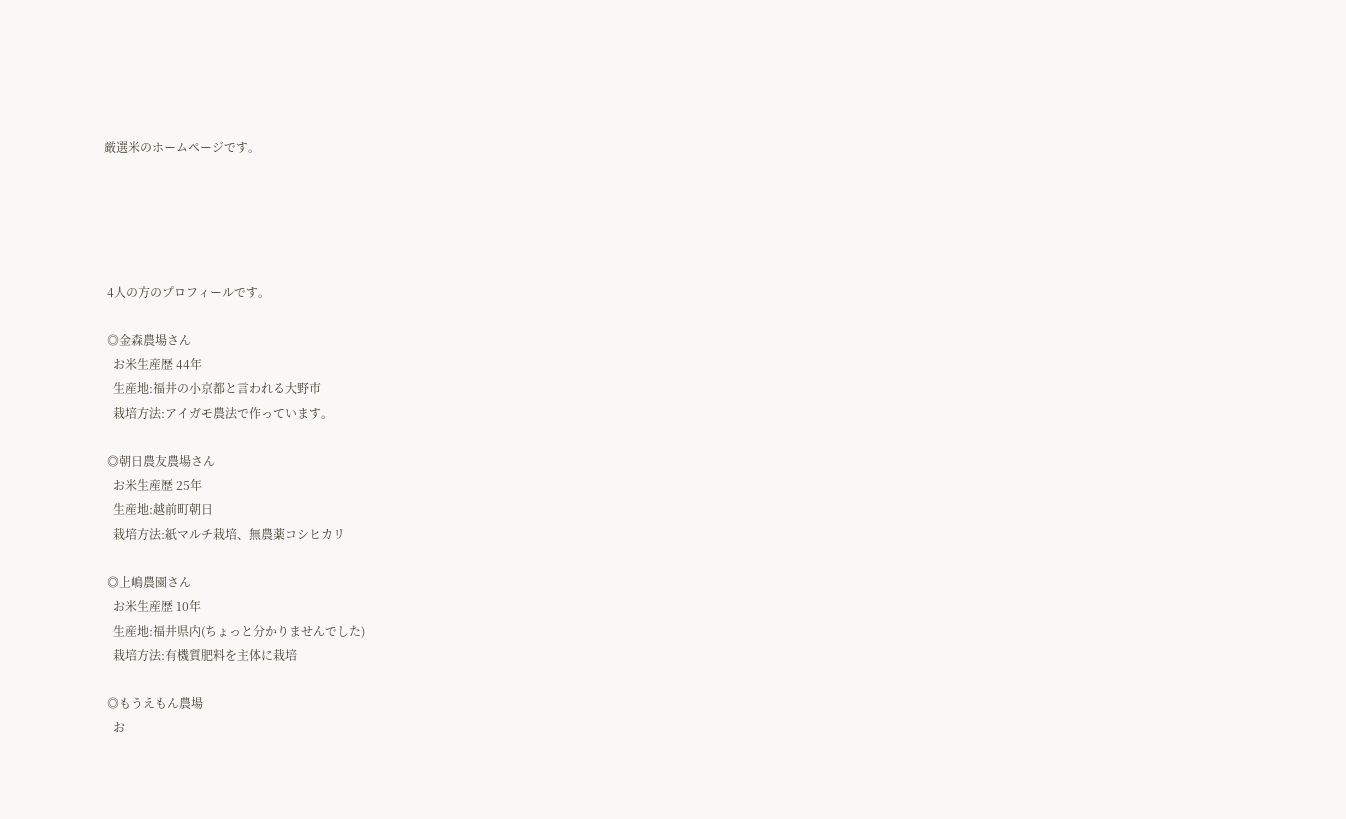厳選米のホームページです。





 4人の方のプロフィールです。

 ◎金森農場さん
   お米生産歴 44年
   生産地:福井の小京都と言われる大野市
   栽培方法:アイガモ農法で作っています。

 ◎朝日農友農場さん
   お米生産歴 25年
   生産地:越前町朝日
   栽培方法:紙マルチ栽培、無農薬コシヒカリ

 ◎上嶋農園さん
   お米生産歴 10年
   生産地:福井県内(ちょっと分かりませんでした)
   栽培方法:有機質肥料を主体に栽培

 ◎もうえもん農場
   お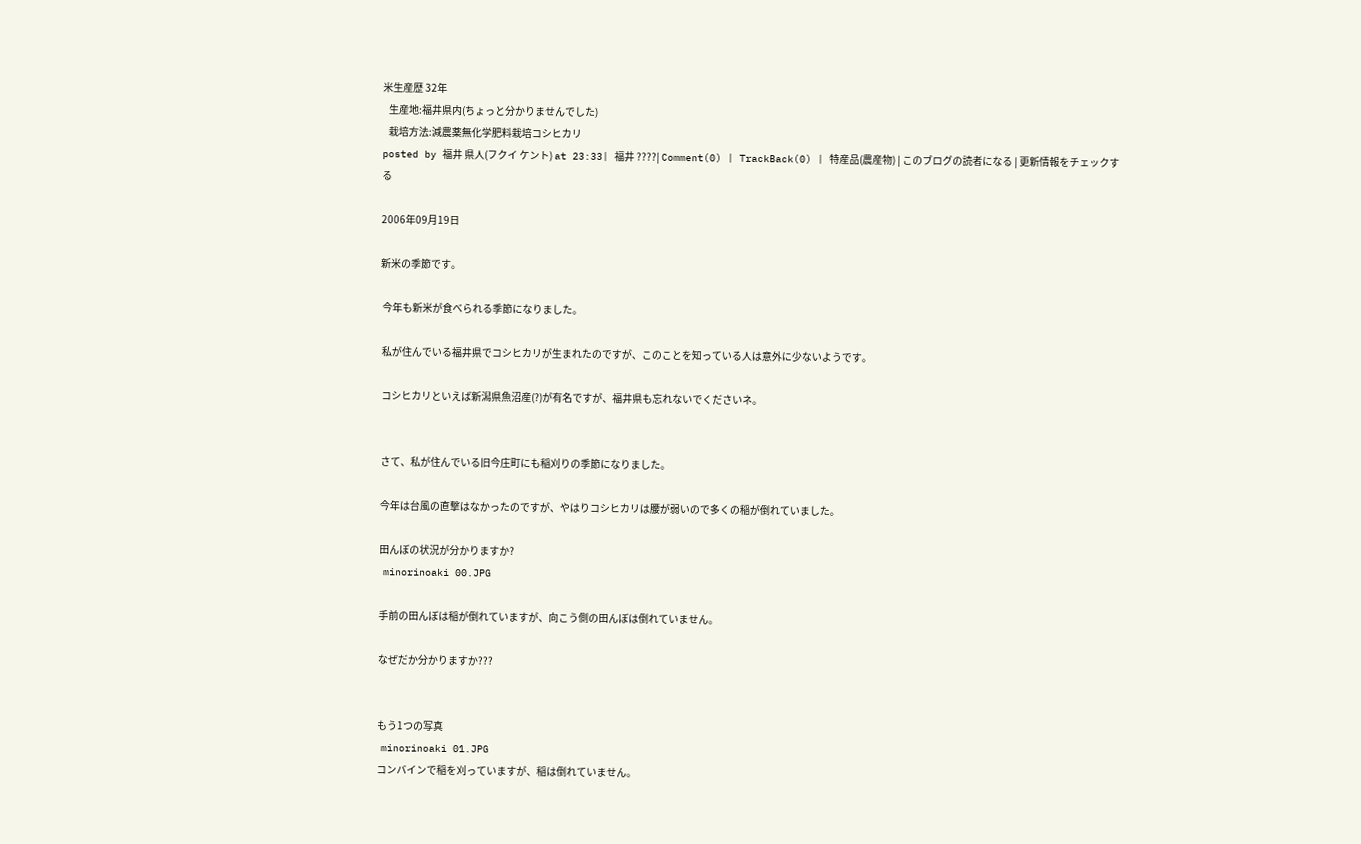米生産歴 32年
   生産地:福井県内(ちょっと分かりませんでした)
   栽培方法:減農薬無化学肥料栽培コシヒカリ
posted by 福井 県人(フクイ ケント) at 23:33| 福井 ????| Comment(0) | TrackBack(0) | 特産品(農産物) | このブログの読者になる | 更新情報をチェックする

2006年09月19日

新米の季節です。

 今年も新米が食べられる季節になりました。

 私が住んでいる福井県でコシヒカリが生まれたのですが、このことを知っている人は意外に少ないようです。

 コシヒカリといえば新潟県魚沼産(?)が有名ですが、福井県も忘れないでくださいネ。


 さて、私が住んでいる旧今庄町にも稲刈りの季節になりました。

 今年は台風の直撃はなかったのですが、やはりコシヒカリは腰が弱いので多くの稲が倒れていました。

 田んぼの状況が分かりますか?
 minorinoaki 00.JPG

 手前の田んぼは稲が倒れていますが、向こう側の田んぼは倒れていません。

 なぜだか分かりますか???


 もう1つの写真
 minorinoaki 01.JPG
 コンバインで稲を刈っていますが、稲は倒れていません。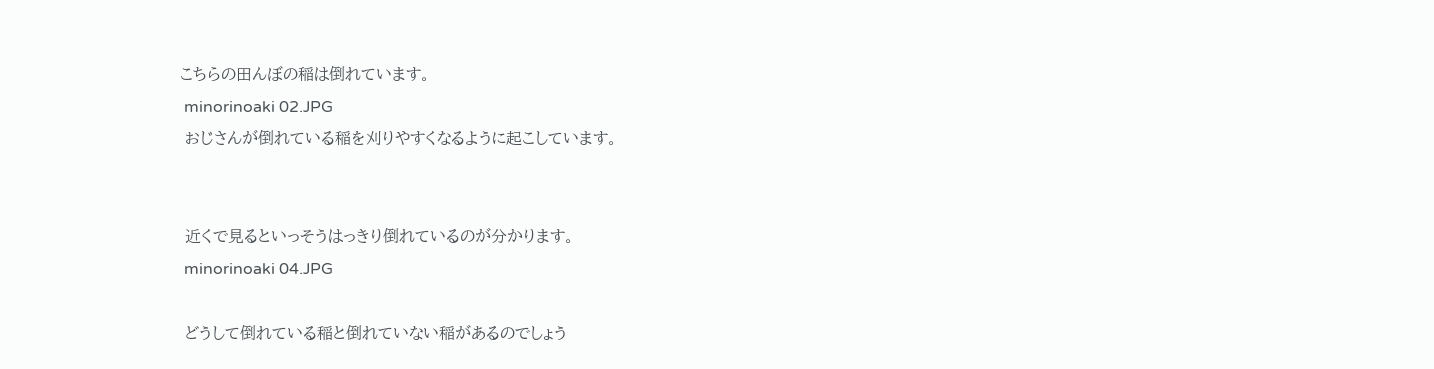こちらの田んぼの稲は倒れています。
 minorinoaki 02.JPG
 おじさんが倒れている稲を刈りやすくなるように起こしています。


 近くで見るといっそうはっきり倒れているのが分かります。
 minorinoaki 04.JPG

 どうして倒れている稲と倒れていない稲があるのでしょう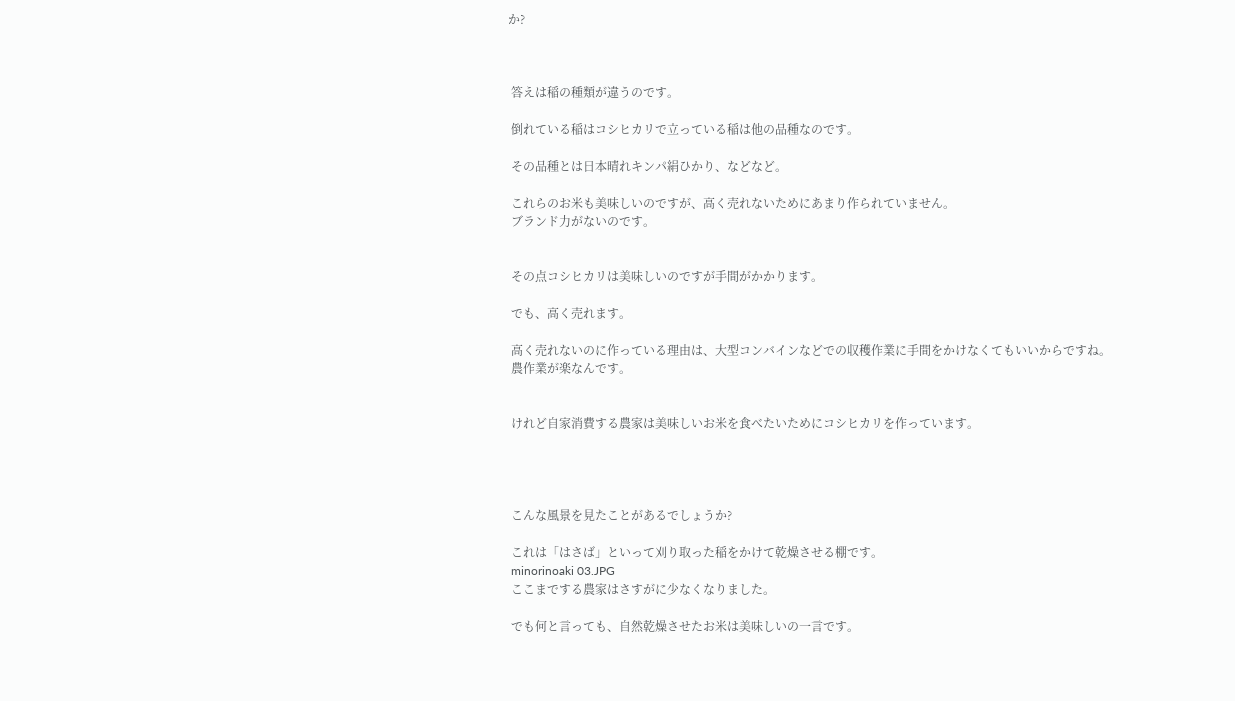か?



 答えは稲の種類が違うのです。

 倒れている稲はコシヒカリで立っている稲は他の品種なのです。

 その品種とは日本晴れキンパ絹ひかり、などなど。

 これらのお米も美味しいのですが、高く売れないためにあまり作られていません。
 ブランド力がないのです。


 その点コシヒカリは美味しいのですが手間がかかります。

 でも、高く売れます。

 高く売れないのに作っている理由は、大型コンバインなどでの収穫作業に手間をかけなくてもいいからですね。
 農作業が楽なんです。


 けれど自家消費する農家は美味しいお米を食べたいためにコシヒカリを作っています。




 こんな風景を見たことがあるでしょうか?

 これは「はさば」といって刈り取った稲をかけて乾燥させる棚です。
 minorinoaki 03.JPG
 ここまでする農家はさすがに少なくなりました。

 でも何と言っても、自然乾燥させたお米は美味しいの一言です。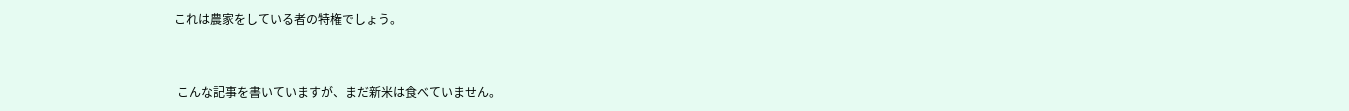これは農家をしている者の特権でしょう。



 こんな記事を書いていますが、まだ新米は食べていません。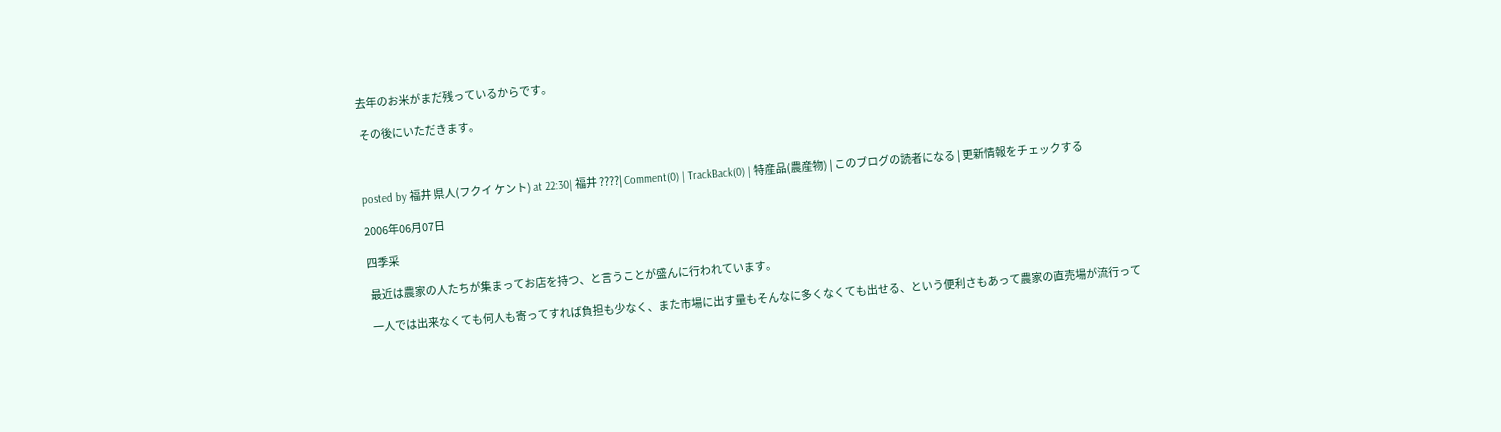去年のお米がまだ残っているからです。

 その後にいただきます。



posted by 福井 県人(フクイ ケント) at 22:30| 福井 ????| Comment(0) | TrackBack(0) | 特産品(農産物) | このブログの読者になる | 更新情報をチェックする

2006年06月07日

四季采

 最近は農家の人たちが集まってお店を持つ、と言うことが盛んに行われています。

 一人では出来なくても何人も寄ってすれば負担も少なく、また市場に出す量もそんなに多くなくても出せる、という便利さもあって農家の直売場が流行って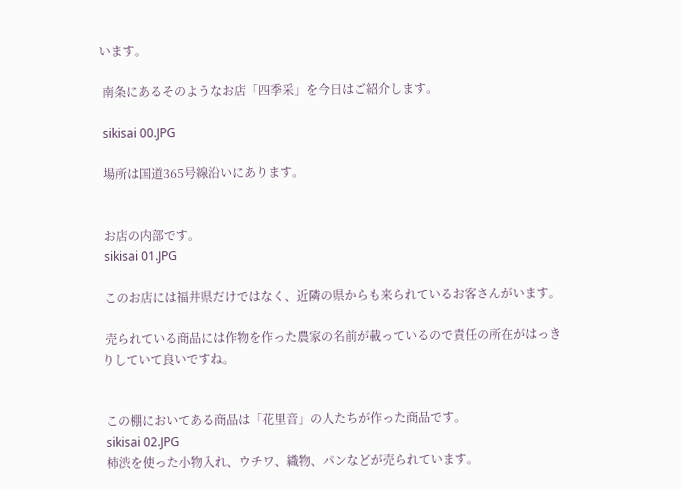います。

 南条にあるそのようなお店「四季采」を今日はご紹介します。

 sikisai 00.JPG

 場所は国道365号線沿いにあります。


 お店の内部です。
 sikisai 01.JPG

 このお店には福井県だけではなく、近隣の県からも来られているお客さんがいます。

 売られている商品には作物を作った農家の名前が載っているので責任の所在がはっきりしていて良いですね。


 この棚においてある商品は「花里音」の人たちが作った商品です。
 sikisai 02.JPG
 柿渋を使った小物入れ、ウチワ、織物、パンなどが売られています。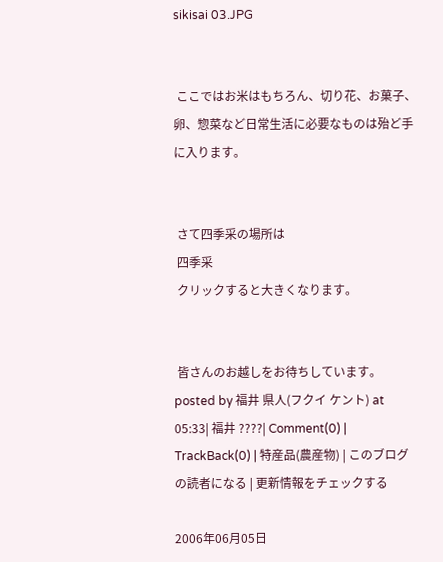sikisai 03.JPG


 ここではお米はもちろん、切り花、お菓子、卵、惣菜など日常生活に必要なものは殆ど手に入ります。


 さて四季采の場所は
 四季采
 クリックすると大きくなります。


 皆さんのお越しをお待ちしています。
posted by 福井 県人(フクイ ケント) at 05:33| 福井 ????| Comment(0) | TrackBack(0) | 特産品(農産物) | このブログの読者になる | 更新情報をチェックする

2006年06月05日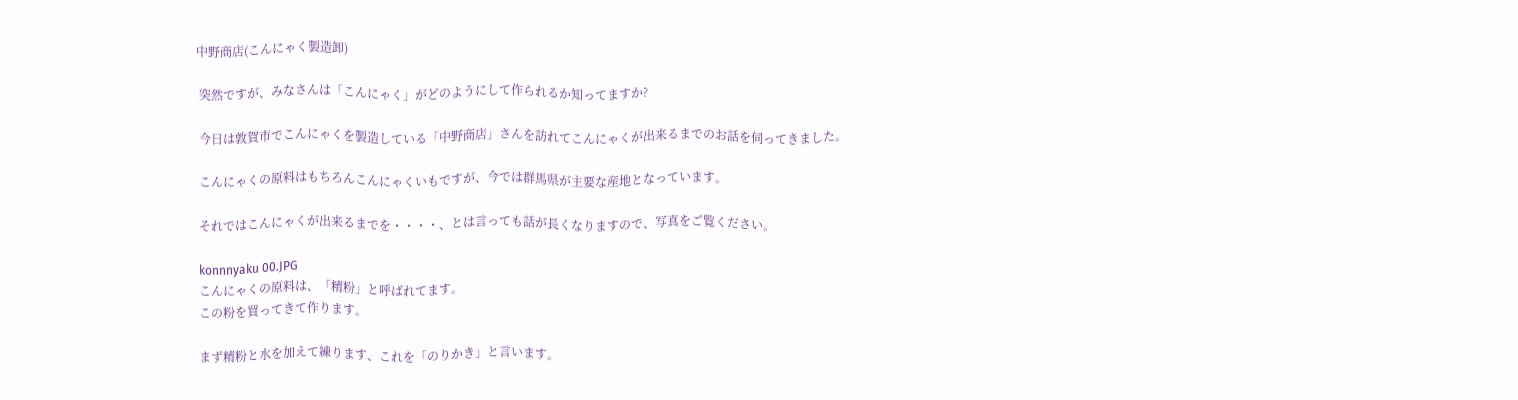中野商店(こんにゃく製造卸)

 突然ですが、みなさんは「こんにゃく」がどのようにして作られるか知ってますか?

 今日は敦賀市でこんにゃくを製造している「中野商店」さんを訪れてこんにゃくが出来るまでのお話を伺ってきました。

 こんにゃくの原料はもちろんこんにゃくいもですが、今では群馬県が主要な産地となっています。

 それではこんにゃくが出来るまでを・・・・、とは言っても話が長くなりますので、写真をご覧ください。

 konnnyaku 00.JPG
 こんにゃくの原料は、「精粉」と呼ばれてます。
 この粉を買ってきて作ります。

 まず精粉と水を加えて練ります、これを「のりかき」と言います。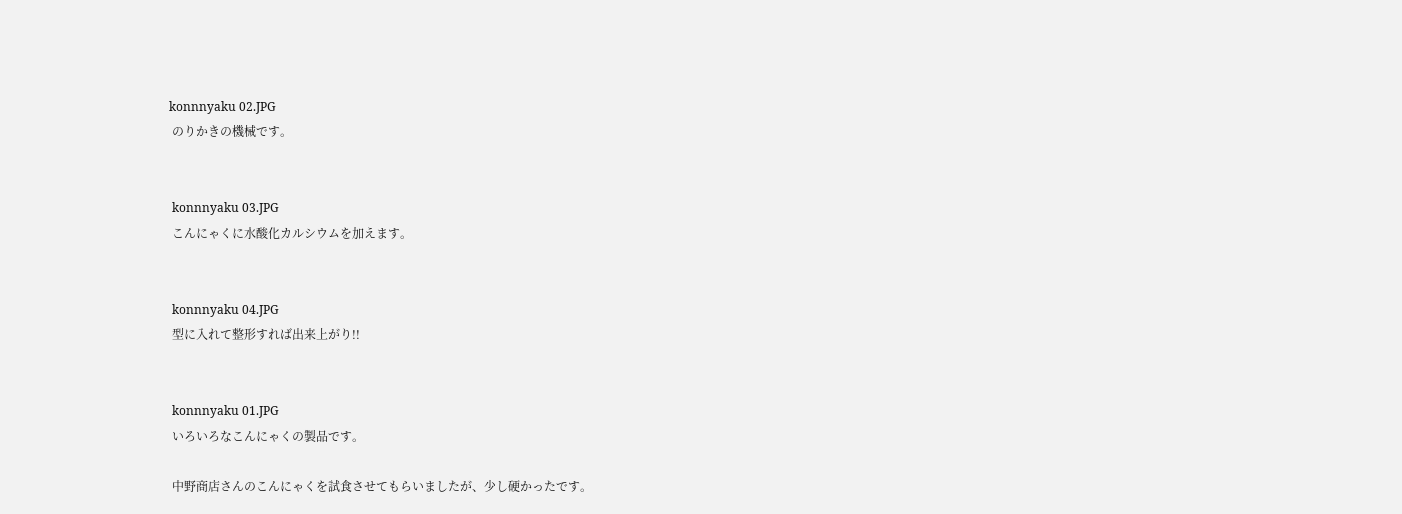konnnyaku 02.JPG
 のりかきの機械です。


 konnnyaku 03.JPG
 こんにゃくに水酸化カルシウムを加えます。


 konnnyaku 04.JPG
 型に入れて整形すれば出来上がり!!


 konnnyaku 01.JPG
 いろいろなこんにゃくの製品です。

 中野商店さんのこんにゃくを試食させてもらいましたが、少し硬かったです。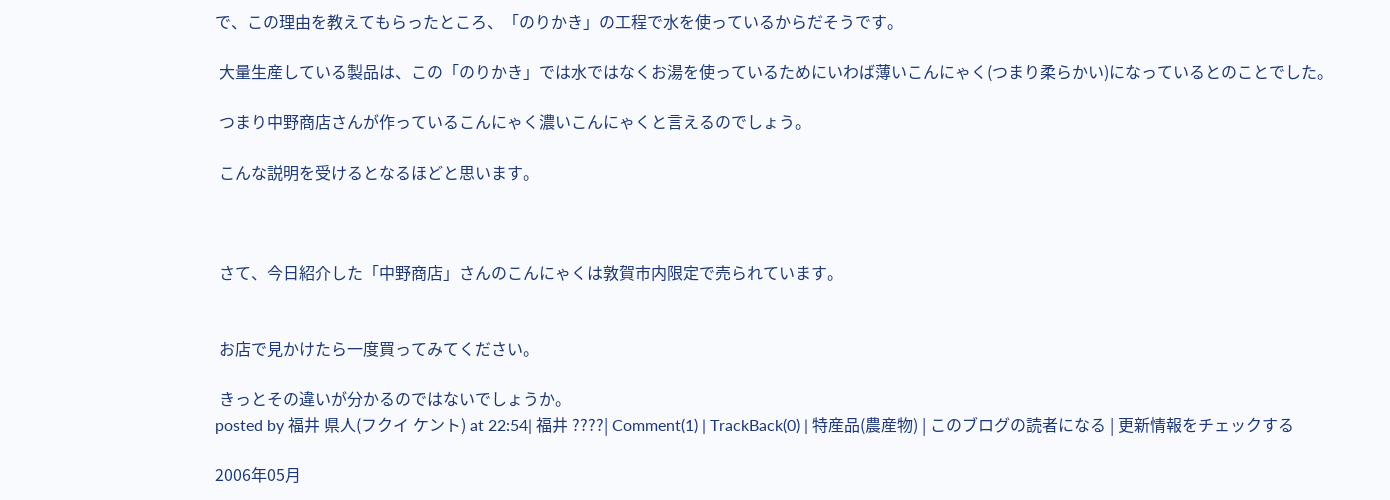で、この理由を教えてもらったところ、「のりかき」の工程で水を使っているからだそうです。

 大量生産している製品は、この「のりかき」では水ではなくお湯を使っているためにいわば薄いこんにゃく(つまり柔らかい)になっているとのことでした。

 つまり中野商店さんが作っているこんにゃく濃いこんにゃくと言えるのでしょう。

 こんな説明を受けるとなるほどと思います。



 さて、今日紹介した「中野商店」さんのこんにゃくは敦賀市内限定で売られています。


 お店で見かけたら一度買ってみてください。

 きっとその違いが分かるのではないでしょうか。
posted by 福井 県人(フクイ ケント) at 22:54| 福井 ????| Comment(1) | TrackBack(0) | 特産品(農産物) | このブログの読者になる | 更新情報をチェックする

2006年05月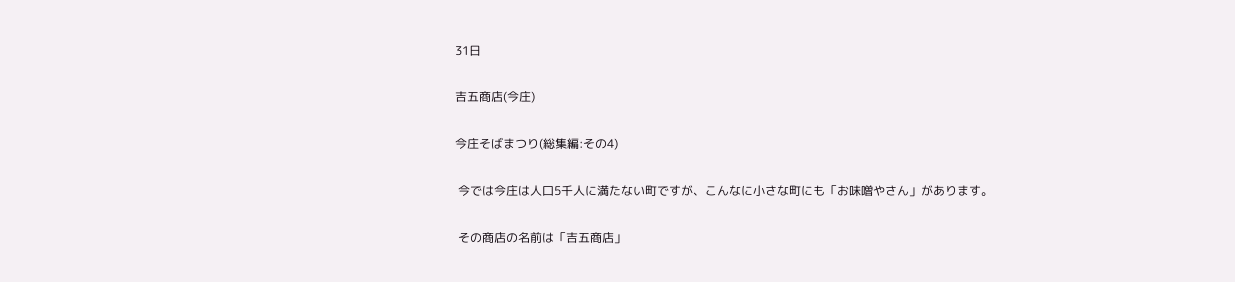31日

吉五商店(今庄)

今庄そばまつり(総集編:その4)

 今では今庄は人口5千人に満たない町ですが、こんなに小さな町にも「お味噌やさん」があります。

 その商店の名前は「吉五商店」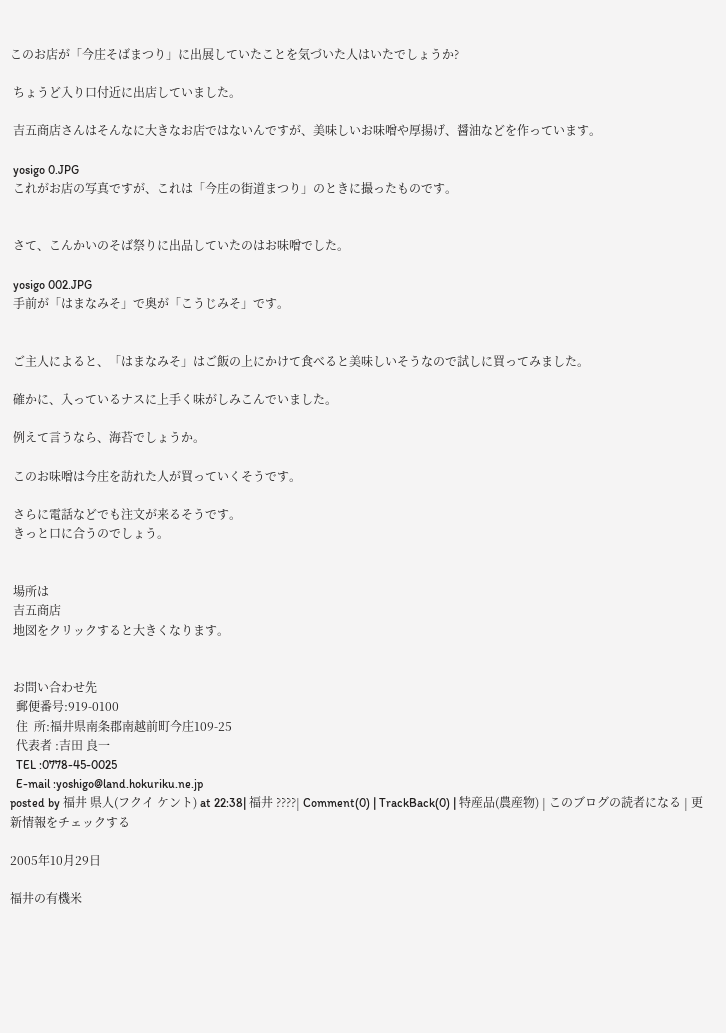このお店が「今庄そばまつり」に出展していたことを気づいた人はいたでしょうか?

 ちょうど入り口付近に出店していました。

 吉五商店さんはそんなに大きなお店ではないんですが、美味しいお味噌や厚揚げ、醤油などを作っています。

 yosigo 0.JPG
 これがお店の写真ですが、これは「今庄の街道まつり」のときに撮ったものです。


 さて、こんかいのそば祭りに出品していたのはお味噌でした。

 yosigo 002.JPG
 手前が「はまなみそ」で奥が「こうじみそ」です。


 ご主人によると、「はまなみそ」はご飯の上にかけて食べると美味しいそうなので試しに買ってみました。

 確かに、入っているナスに上手く味がしみこんでいました。

 例えて言うなら、海苔でしょうか。

 このお味噌は今庄を訪れた人が買っていくそうです。

 さらに電話などでも注文が来るそうです。
 きっと口に合うのでしょう。


 場所は
 吉五商店
 地図をクリックすると大きくなります。


 お問い合わせ先
  郵便番号:919-0100
  住  所:福井県南条郡南越前町今庄109-25
  代表者 :吉田 良一
  TEL :0778-45-0025
  E-mail :yoshigo@land.hokuriku.ne.jp
posted by 福井 県人(フクイ ケント) at 22:38| 福井 ????| Comment(0) | TrackBack(0) | 特産品(農産物) | このブログの読者になる | 更新情報をチェックする

2005年10月29日

福井の有機米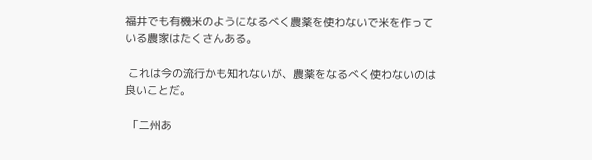福井でも有機米のようになるべく農薬を使わないで米を作っている農家はたくさんある。

 これは今の流行かも知れないが、農薬をなるべく使わないのは良いことだ。

 「二州あ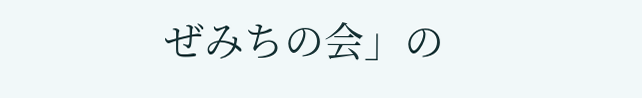ぜみちの会」の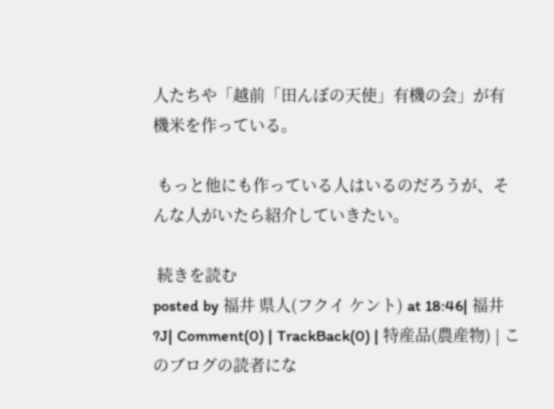人たちや「越前「田んぼの天使」有機の会」が有機米を作っている。

 もっと他にも作っている人はいるのだろうが、そんな人がいたら紹介していきたい。

 続きを読む
posted by 福井 県人(フクイ ケント) at 18:46| 福井 ?J| Comment(0) | TrackBack(0) | 特産品(農産物) | このブログの読者にな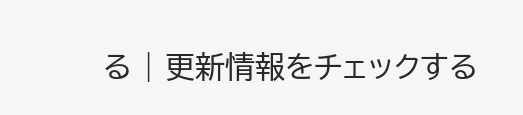る | 更新情報をチェックする